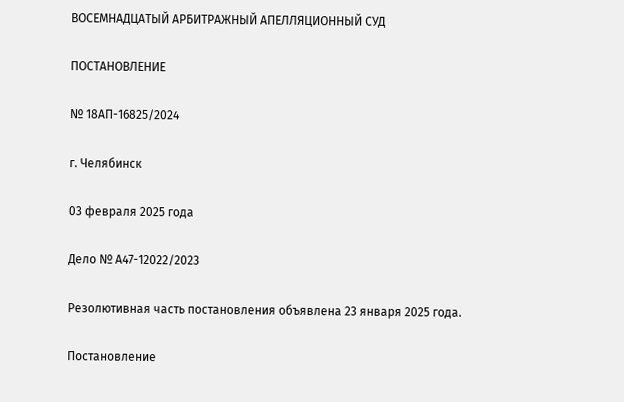ВОСЕМНАДЦАТЫЙ АРБИТРАЖНЫЙ АПЕЛЛЯЦИОННЫЙ СУД

ПОСТАНОВЛЕНИЕ

№ 18АП-16825/2024

г. Челябинск

03 февраля 2025 года

Дело № А47-12022/2023

Резолютивная часть постановления объявлена 23 января 2025 года.

Постановление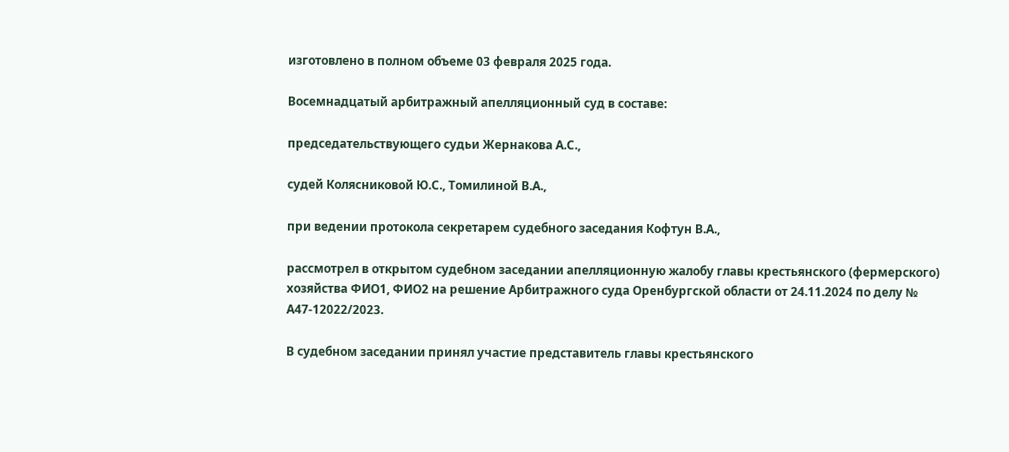изготовлено в полном объеме 03 февраля 2025 года.

Восемнадцатый арбитражный апелляционный суд в составе:

председательствующего судьи Жернакова А.С.,

судей Колясниковой Ю.С., Томилиной В.А.,

при ведении протокола секретарем судебного заседания Кофтун В.А.,

рассмотрел в открытом судебном заседании апелляционную жалобу главы крестьянского (фермерского) хозяйства ФИО1, ФИО2 на решение Арбитражного суда Оренбургской области от 24.11.2024 по делу № А47-12022/2023.

В судебном заседании принял участие представитель главы крестьянского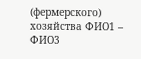(фермерского) хозяйства ФИО1 – ФИО3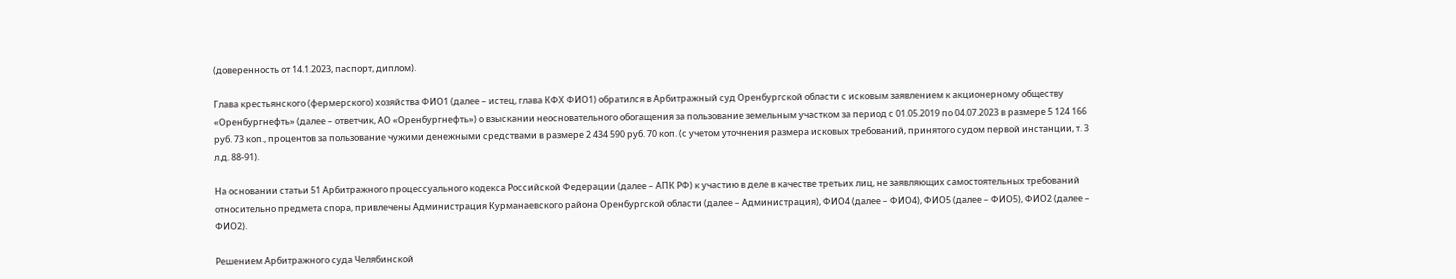(доверенность от 14.1.2023, паспорт, диплом).

Глава крестьянского (фермерского) хозяйства ФИО1 (далее – истец, глава КФХ ФИО1) обратился в Арбитражный суд Оренбургской области с исковым заявлением к акционерному обществу «Оренбургнефть» (далее – ответчик, АО «Оренбургнефть») о взыскании неосновательного обогащения за пользование земельным участком за период с 01.05.2019 по 04.07.2023 в размере 5 124 166 руб. 73 коп., процентов за пользование чужими денежными средствами в размере 2 434 590 руб. 70 коп. (с учетом уточнения размера исковых требований, принятого судом первой инстанции, т. 3 л.д. 88-91).

На основании статьи 51 Арбитражного процессуального кодекса Российской Федерации (далее – АПК РФ) к участию в деле в качестве третьих лиц, не заявляющих самостоятельных требований относительно предмета спора, привлечены Администрация Курманаевского района Оренбургской области (далее – Администрация), ФИО4 (далее – ФИО4), ФИО5 (далее – ФИО5), ФИО2 (далее – ФИО2).

Решением Арбитражного суда Челябинской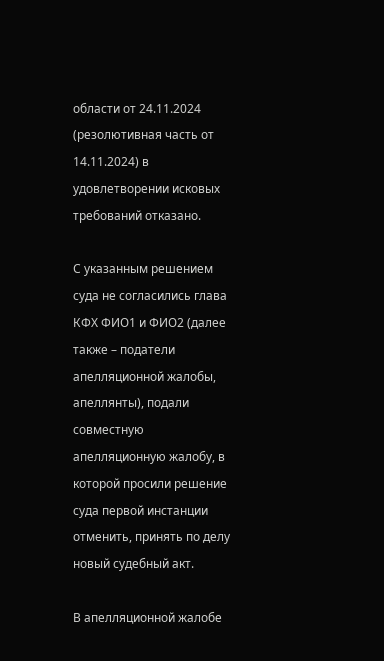области от 24.11.2024 (резолютивная часть от 14.11.2024) в удовлетворении исковых требований отказано.

С указанным решением суда не согласились глава КФХ ФИО1 и ФИО2 (далее также – податели апелляционной жалобы, апеллянты), подали совместную апелляционную жалобу, в которой просили решение суда первой инстанции отменить, принять по делу новый судебный акт.

В апелляционной жалобе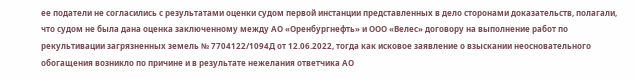ее податели не согласились с результатами оценки судом первой инстанции представленных в дело сторонами доказательств, полагали, что судом не была дана оценка заключенному между АО «Оренбургнефть» и ООО «Велес» договору на выполнение работ по рекультивации загрязненных земель № 7704122/1094Д от 12.06.2022, тогда как исковое заявление о взыскании неосновательного обогащения возникло по причине и в результате нежелания ответчика АО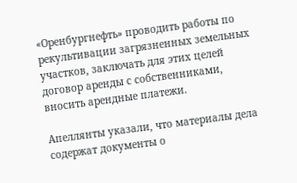«Оренбургнефть» проводить работы по рекультивации загрязненных земельных участков, заключать для этих целей договор аренды с собственниками, вносить арендные платежи.

Апеллянты указали, что материалы дела содержат документы о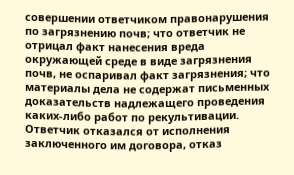совершении ответчиком правонарушения по загрязнению почв; что ответчик не отрицал факт нанесения вреда окружающей среде в виде загрязнения почв, не оспаривал факт загрязнения; что материалы дела не содержат письменных доказательств надлежащего проведения каких-либо работ по рекультивации. Ответчик отказался от исполнения заключенного им договора, отказ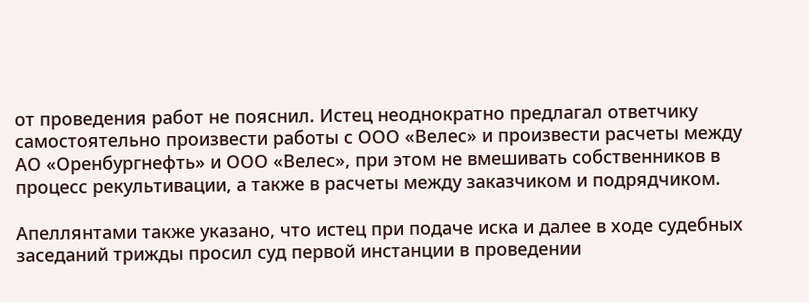от проведения работ не пояснил. Истец неоднократно предлагал ответчику самостоятельно произвести работы с ООО «Велес» и произвести расчеты между АО «Оренбургнефть» и ООО «Велес», при этом не вмешивать собственников в процесс рекультивации, а также в расчеты между заказчиком и подрядчиком.

Апеллянтами также указано, что истец при подаче иска и далее в ходе судебных заседаний трижды просил суд первой инстанции в проведении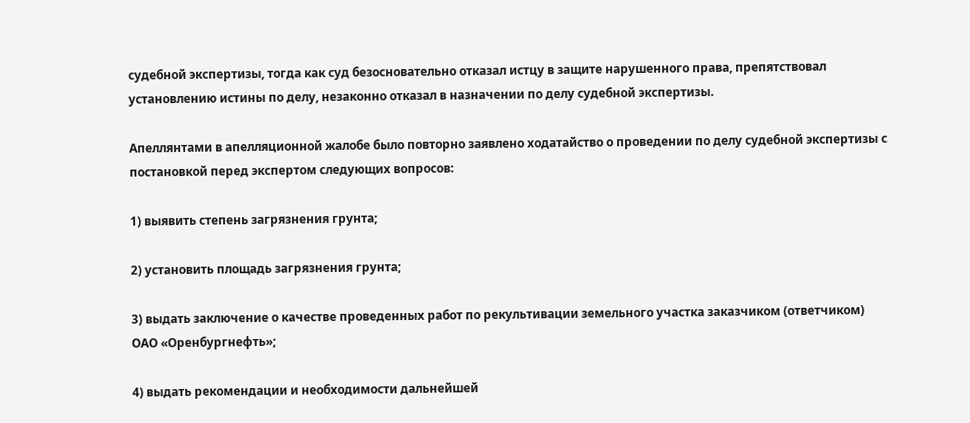судебной экспертизы, тогда как суд безосновательно отказал истцу в защите нарушенного права, препятствовал установлению истины по делу, незаконно отказал в назначении по делу судебной экспертизы.

Апеллянтами в апелляционной жалобе было повторно заявлено ходатайство о проведении по делу судебной экспертизы с постановкой перед экспертом следующих вопросов:

1) выявить степень загрязнения грунта;

2) установить площадь загрязнения грунта;

3) выдать заключение о качестве проведенных работ по рекультивации земельного участка заказчиком (ответчиком) ОАО «Оренбургнефть»;

4) выдать рекомендации и необходимости дальнейшей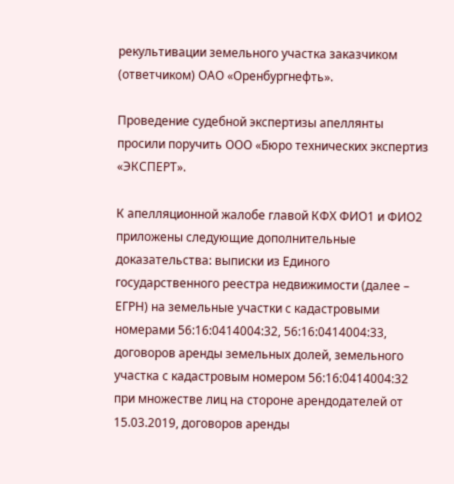рекультивации земельного участка заказчиком (ответчиком) ОАО «Оренбургнефть».

Проведение судебной экспертизы апеллянты просили поручить ООО «Бюро технических экспертиз «ЭКСПЕРТ».

К апелляционной жалобе главой КФХ ФИО1 и ФИО2 приложены следующие дополнительные доказательства: выписки из Единого государственного реестра недвижимости (далее – ЕГРН) на земельные участки с кадастровыми номерами 56:16:0414004:32, 56:16:0414004:33, договоров аренды земельных долей, земельного участка с кадастровым номером 56:16:0414004:32 при множестве лиц на стороне арендодателей от 15.03.2019, договоров аренды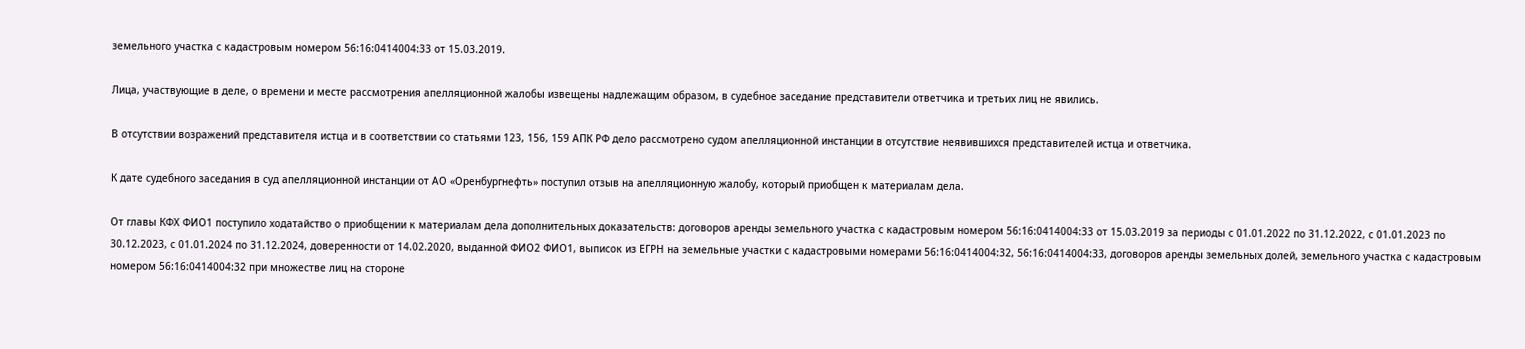земельного участка с кадастровым номером 56:16:0414004:33 от 15.03.2019.

Лица, участвующие в деле, о времени и месте рассмотрения апелляционной жалобы извещены надлежащим образом, в судебное заседание представители ответчика и третьих лиц не явились.

В отсутствии возражений представителя истца и в соответствии со статьями 123, 156, 159 АПК РФ дело рассмотрено судом апелляционной инстанции в отсутствие неявившихся представителей истца и ответчика.

К дате судебного заседания в суд апелляционной инстанции от АО «Оренбургнефть» поступил отзыв на апелляционную жалобу, который приобщен к материалам дела.

От главы КФХ ФИО1 поступило ходатайство о приобщении к материалам дела дополнительных доказательств: договоров аренды земельного участка с кадастровым номером 56:16:0414004:33 от 15.03.2019 за периоды с 01.01.2022 по 31.12.2022, с 01.01.2023 по 30.12.2023, с 01.01.2024 по 31.12.2024, доверенности от 14.02.2020, выданной ФИО2 ФИО1, выписок из ЕГРН на земельные участки с кадастровыми номерами 56:16:0414004:32, 56:16:0414004:33, договоров аренды земельных долей, земельного участка с кадастровым номером 56:16:0414004:32 при множестве лиц на стороне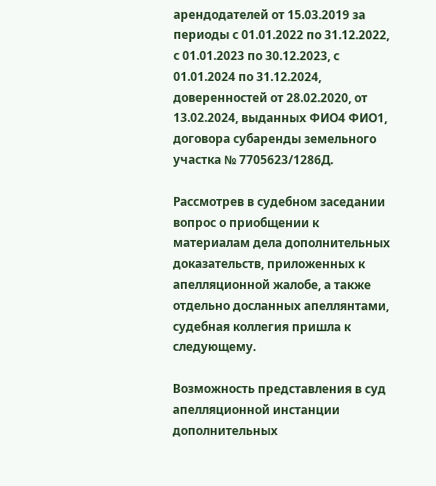арендодателей от 15.03.2019 за периоды с 01.01.2022 по 31.12.2022, с 01.01.2023 по 30.12.2023, с 01.01.2024 по 31.12.2024, доверенностей от 28.02.2020, от 13.02.2024, выданных ФИО4 ФИО1, договора субаренды земельного участка № 7705623/1286Д.

Рассмотрев в судебном заседании вопрос о приобщении к материалам дела дополнительных доказательств, приложенных к апелляционной жалобе, а также отдельно досланных апеллянтами, судебная коллегия пришла к следующему.

Возможность представления в суд апелляционной инстанции дополнительных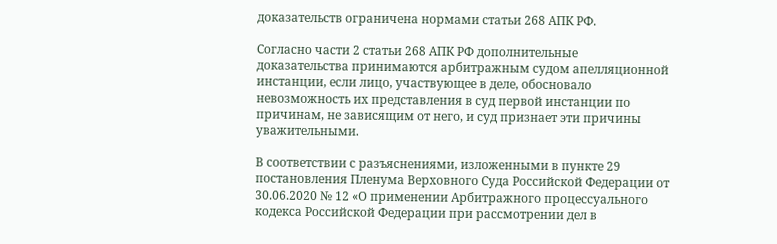доказательств ограничена нормами статьи 268 АПК РФ.

Согласно части 2 статьи 268 АПК РФ дополнительные доказательства принимаются арбитражным судом апелляционной инстанции, если лицо, участвующее в деле, обосновало невозможность их представления в суд первой инстанции по причинам, не зависящим от него, и суд признает эти причины уважительными.

В соответствии с разъяснениями, изложенными в пункте 29 постановления Пленума Верховного Суда Российской Федерации от 30.06.2020 № 12 «О применении Арбитражного процессуального кодекса Российской Федерации при рассмотрении дел в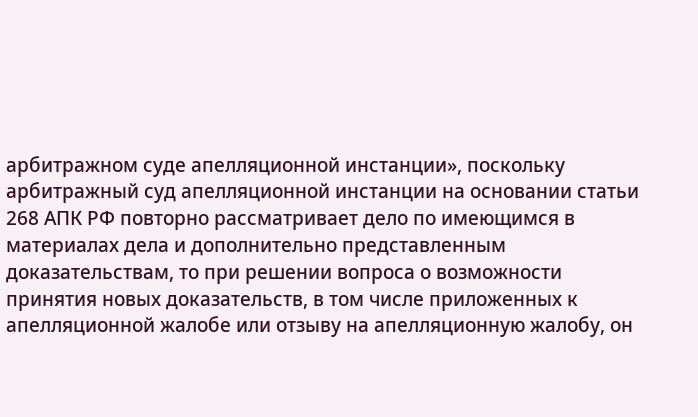арбитражном суде апелляционной инстанции», поскольку арбитражный суд апелляционной инстанции на основании статьи 268 АПК РФ повторно рассматривает дело по имеющимся в материалах дела и дополнительно представленным доказательствам, то при решении вопроса о возможности принятия новых доказательств, в том числе приложенных к апелляционной жалобе или отзыву на апелляционную жалобу, он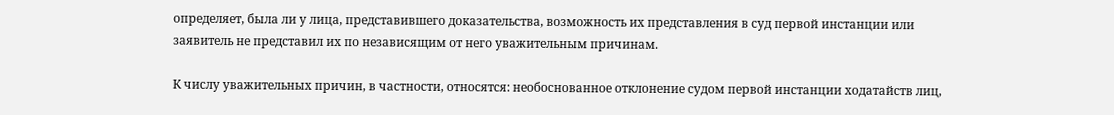определяет, была ли у лица, представившего доказательства, возможность их представления в суд первой инстанции или заявитель не представил их по независящим от него уважительным причинам.

К числу уважительных причин, в частности, относятся: необоснованное отклонение судом первой инстанции ходатайств лиц,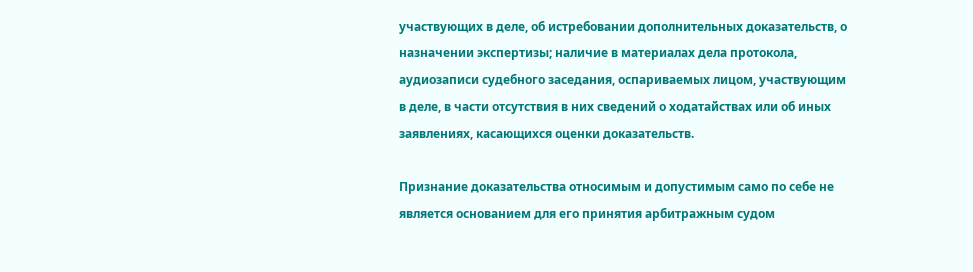участвующих в деле, об истребовании дополнительных доказательств, о назначении экспертизы; наличие в материалах дела протокола, аудиозаписи судебного заседания, оспариваемых лицом, участвующим в деле, в части отсутствия в них сведений о ходатайствах или об иных заявлениях, касающихся оценки доказательств.

Признание доказательства относимым и допустимым само по себе не является основанием для его принятия арбитражным судом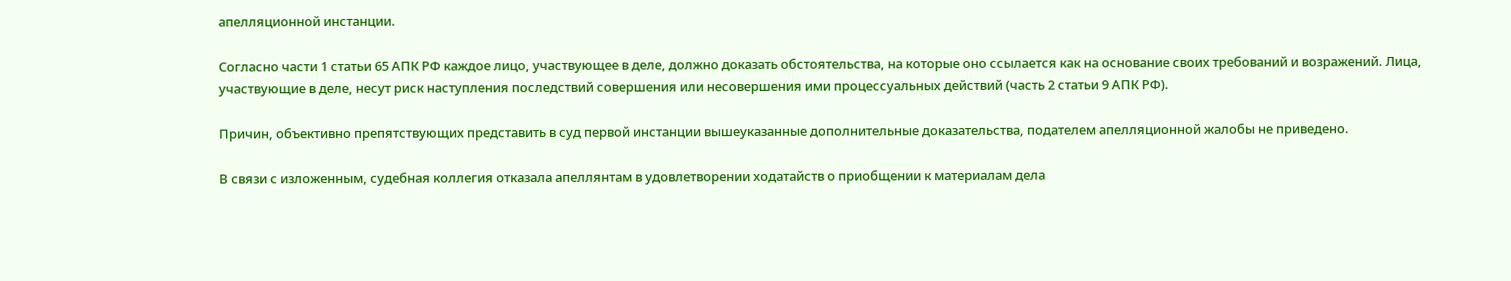апелляционной инстанции.

Согласно части 1 статьи 65 АПК РФ каждое лицо, участвующее в деле, должно доказать обстоятельства, на которые оно ссылается как на основание своих требований и возражений. Лица, участвующие в деле, несут риск наступления последствий совершения или несовершения ими процессуальных действий (часть 2 статьи 9 АПК РФ).

Причин, объективно препятствующих представить в суд первой инстанции вышеуказанные дополнительные доказательства, подателем апелляционной жалобы не приведено.

В связи с изложенным, судебная коллегия отказала апеллянтам в удовлетворении ходатайств о приобщении к материалам дела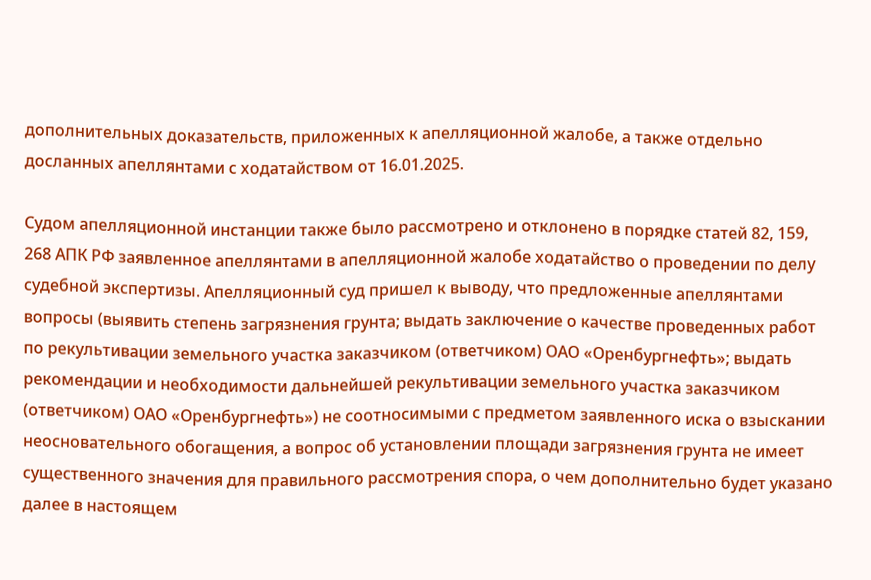дополнительных доказательств, приложенных к апелляционной жалобе, а также отдельно досланных апеллянтами с ходатайством от 16.01.2025.

Судом апелляционной инстанции также было рассмотрено и отклонено в порядке статей 82, 159, 268 АПК РФ заявленное апеллянтами в апелляционной жалобе ходатайство о проведении по делу судебной экспертизы. Апелляционный суд пришел к выводу, что предложенные апеллянтами вопросы (выявить степень загрязнения грунта; выдать заключение о качестве проведенных работ по рекультивации земельного участка заказчиком (ответчиком) ОАО «Оренбургнефть»; выдать рекомендации и необходимости дальнейшей рекультивации земельного участка заказчиком (ответчиком) ОАО «Оренбургнефть») не соотносимыми с предметом заявленного иска о взыскании неосновательного обогащения, а вопрос об установлении площади загрязнения грунта не имеет существенного значения для правильного рассмотрения спора, о чем дополнительно будет указано далее в настоящем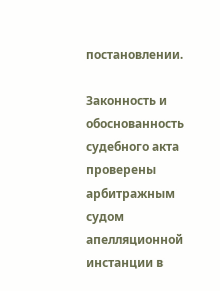постановлении.

Законность и обоснованность судебного акта проверены арбитражным судом апелляционной инстанции в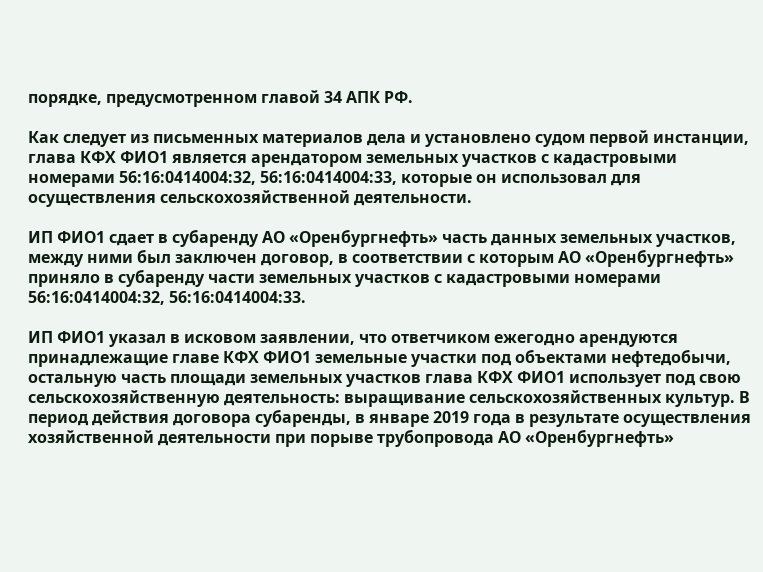порядке, предусмотренном главой 34 АПК РФ.

Как следует из письменных материалов дела и установлено судом первой инстанции, глава КФХ ФИО1 является арендатором земельных участков с кадастровыми номерами 56:16:0414004:32, 56:16:0414004:33, которые он использовал для осуществления сельскохозяйственной деятельности.

ИП ФИО1 сдает в субаренду АО «Оренбургнефть» часть данных земельных участков, между ними был заключен договор, в соответствии с которым АО «Оренбургнефть» приняло в субаренду части земельных участков с кадастровыми номерами 56:16:0414004:32, 56:16:0414004:33.

ИП ФИО1 указал в исковом заявлении, что ответчиком ежегодно арендуются принадлежащие главе КФХ ФИО1 земельные участки под объектами нефтедобычи, остальную часть площади земельных участков глава КФХ ФИО1 использует под свою сельскохозяйственную деятельность: выращивание сельскохозяйственных культур. В период действия договора субаренды, в январе 2019 года в результате осуществления хозяйственной деятельности при порыве трубопровода АО «Оренбургнефть»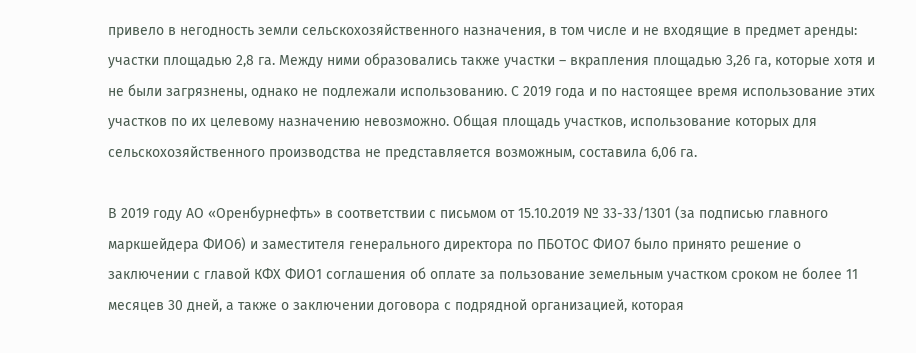привело в негодность земли сельскохозяйственного назначения, в том числе и не входящие в предмет аренды: участки площадью 2,8 га. Между ними образовались также участки – вкрапления площадью 3,26 га, которые хотя и не были загрязнены, однако не подлежали использованию. С 2019 года и по настоящее время использование этих участков по их целевому назначению невозможно. Общая площадь участков, использование которых для сельскохозяйственного производства не представляется возможным, составила 6,06 га.

В 2019 году АО «Оренбурнефть» в соответствии с письмом от 15.10.2019 № 33-33/1301 (за подписью главного маркшейдера ФИО6) и заместителя генерального директора по ПБОТОС ФИО7 было принято решение о заключении с главой КФХ ФИО1 соглашения об оплате за пользование земельным участком сроком не более 11 месяцев 30 дней, а также о заключении договора с подрядной организацией, которая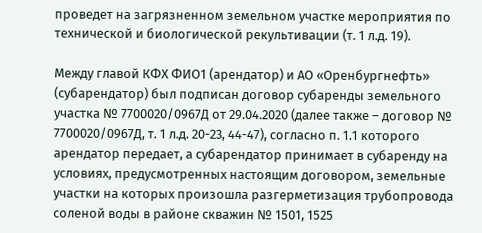проведет на загрязненном земельном участке мероприятия по технической и биологической рекультивации (т. 1 л.д. 19).

Между главой КФХ ФИО1 (арендатор) и АО «Оренбургнефть» (субарендатор) был подписан договор субаренды земельного участка № 7700020/0967Д от 29.04.2020 (далее также – договор № 7700020/0967Д, т. 1 л.д. 20-23, 44-47), согласно п. 1.1 которого арендатор передает, а субарендатор принимает в субаренду на условиях, предусмотренных настоящим договором, земельные участки на которых произошла разгерметизация трубопровода соленой воды в районе скважин № 1501, 1525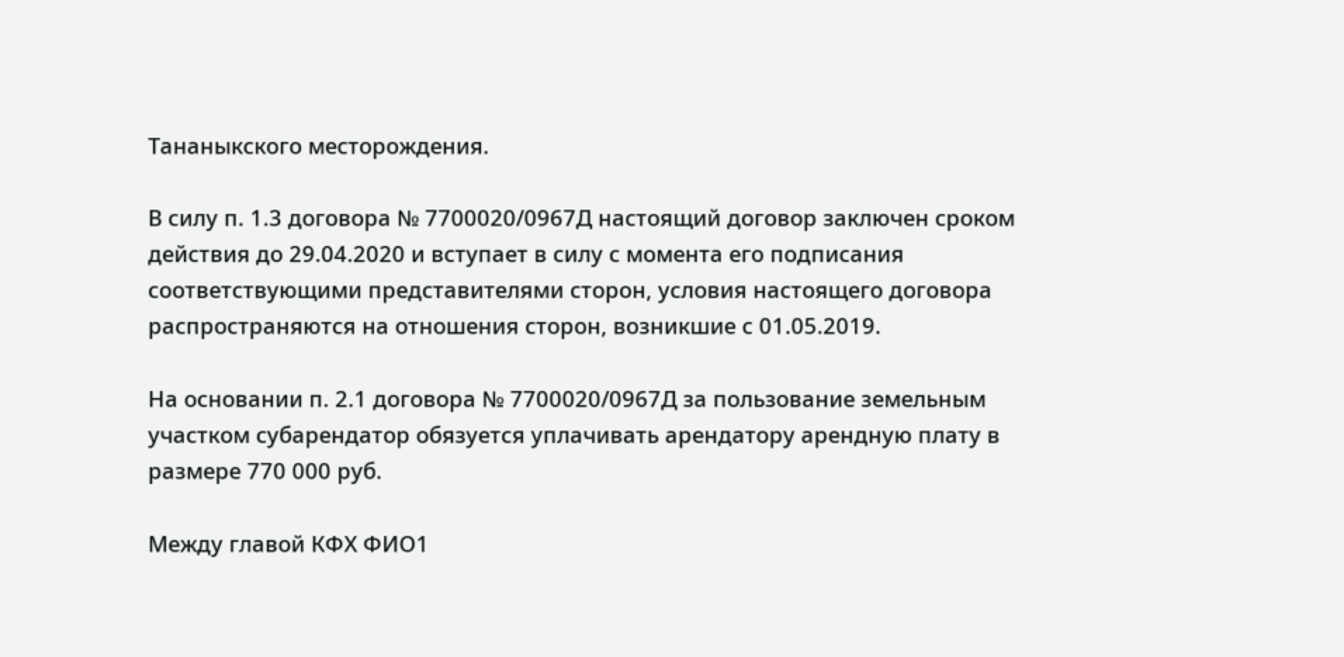Тананыкского месторождения.

В силу п. 1.3 договора № 7700020/0967Д настоящий договор заключен сроком действия до 29.04.2020 и вступает в силу с момента его подписания соответствующими представителями сторон, условия настоящего договора распространяются на отношения сторон, возникшие с 01.05.2019.

На основании п. 2.1 договора № 7700020/0967Д за пользование земельным участком субарендатор обязуется уплачивать арендатору арендную плату в размере 770 000 руб.

Между главой КФХ ФИО1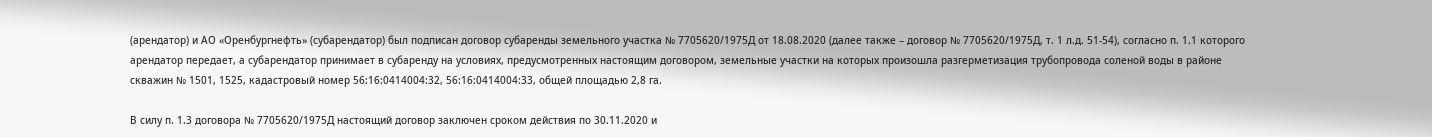(арендатор) и АО «Оренбургнефть» (субарендатор) был подписан договор субаренды земельного участка № 7705620/1975Д от 18.08.2020 (далее также – договор № 7705620/1975Д, т. 1 л.д. 51-54), согласно п. 1.1 которого арендатор передает, а субарендатор принимает в субаренду на условиях, предусмотренных настоящим договором, земельные участки на которых произошла разгерметизация трубопровода соленой воды в районе скважин № 1501, 1525, кадастровый номер 56:16:0414004:32, 56:16:0414004:33, общей площадью 2,8 га.

В силу п. 1.3 договора № 7705620/1975Д настоящий договор заключен сроком действия по 30.11.2020 и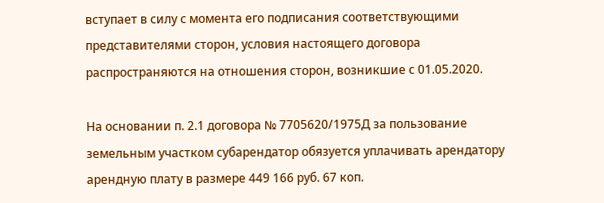вступает в силу с момента его подписания соответствующими представителями сторон, условия настоящего договора распространяются на отношения сторон, возникшие с 01.05.2020.

На основании п. 2.1 договора № 7705620/1975Д за пользование земельным участком субарендатор обязуется уплачивать арендатору арендную плату в размере 449 166 руб. 67 коп.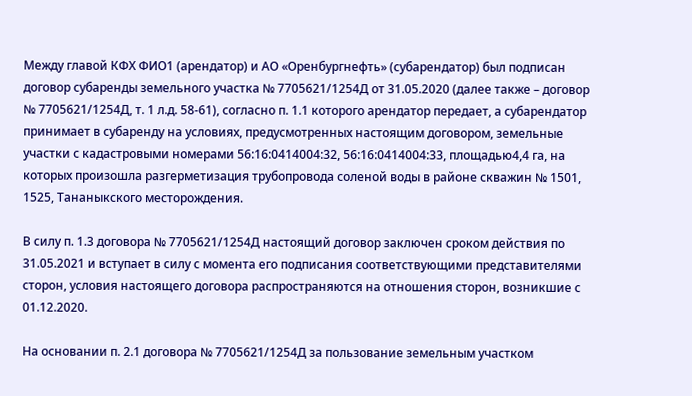Между главой КФХ ФИО1 (арендатор) и АО «Оренбургнефть» (субарендатор) был подписан договор субаренды земельного участка № 7705621/1254Д от 31.05.2020 (далее также – договор № 7705621/1254Д, т. 1 л.д. 58-61), согласно п. 1.1 которого арендатор передает, а субарендатор принимает в субаренду на условиях, предусмотренных настоящим договором, земельные участки с кадастровыми номерами 56:16:0414004:32, 56:16:0414004:33, площадью4,4 га, на которых произошла разгерметизация трубопровода соленой воды в районе скважин № 1501, 1525, Тананыкского месторождения.

В силу п. 1.3 договора № 7705621/1254Д настоящий договор заключен сроком действия по 31.05.2021 и вступает в силу с момента его подписания соответствующими представителями сторон, условия настоящего договора распространяются на отношения сторон, возникшие с 01.12.2020.

На основании п. 2.1 договора № 7705621/1254Д за пользование земельным участком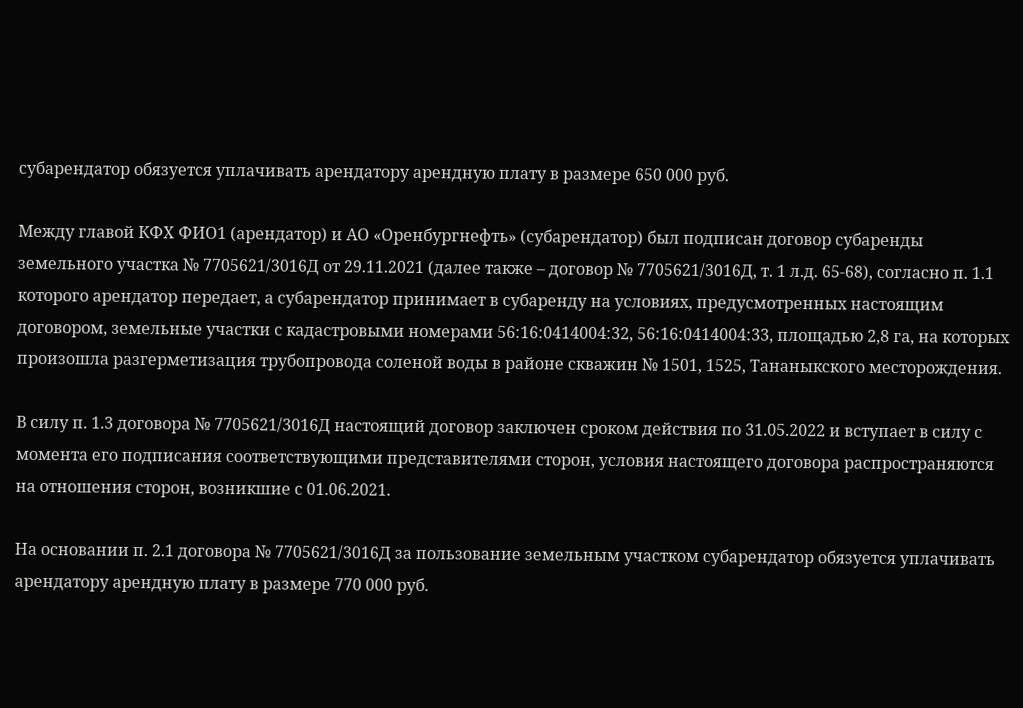субарендатор обязуется уплачивать арендатору арендную плату в размере 650 000 руб.

Между главой КФХ ФИО1 (арендатор) и АО «Оренбургнефть» (субарендатор) был подписан договор субаренды земельного участка № 7705621/3016Д от 29.11.2021 (далее также – договор № 7705621/3016Д, т. 1 л.д. 65-68), согласно п. 1.1 которого арендатор передает, а субарендатор принимает в субаренду на условиях, предусмотренных настоящим договором, земельные участки с кадастровыми номерами 56:16:0414004:32, 56:16:0414004:33, площадью 2,8 га, на которых произошла разгерметизация трубопровода соленой воды в районе скважин № 1501, 1525, Тананыкского месторождения.

В силу п. 1.3 договора № 7705621/3016Д настоящий договор заключен сроком действия по 31.05.2022 и вступает в силу с момента его подписания соответствующими представителями сторон, условия настоящего договора распространяются на отношения сторон, возникшие с 01.06.2021.

На основании п. 2.1 договора № 7705621/3016Д за пользование земельным участком субарендатор обязуется уплачивать арендатору арендную плату в размере 770 000 руб.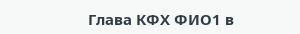Глава КФХ ФИО1 в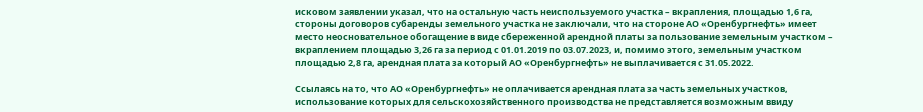исковом заявлении указал, что на остальную часть неиспользуемого участка – вкрапления, площадью 1,6 га, стороны договоров субаренды земельного участка не заключали, что на стороне АО «Оренбургнефть» имеет место неосновательное обогащение в виде сбереженной арендной платы за пользование земельным участком – вкраплением площадью 3,26 га за период с 01.01.2019 по 03.07.2023, и, помимо этого, земельным участком площадью 2,8 га, арендная плата за который АО «Оренбургнефть» не выплачивается с 31.05.2022.

Ссылаясь на то, что АО «Оренбургнефть» не оплачивается арендная плата за часть земельных участков, использование которых для сельскохозяйственного производства не представляется возможным ввиду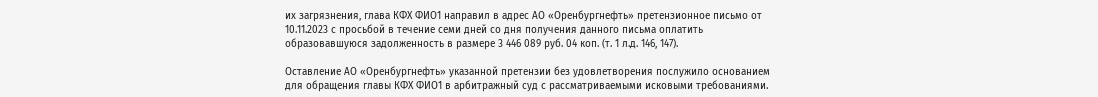их загрязнения, глава КФХ ФИО1 направил в адрес АО «Оренбургнефть» претензионное письмо от 10.11.2023 с просьбой в течение семи дней со дня получения данного письма оплатить образовавшуюся задолженность в размере 3 446 089 руб. 04 коп. (т. 1 л.д. 146, 147).

Оставление АО «Оренбургнефть» указанной претензии без удовлетворения послужило основанием для обращения главы КФХ ФИО1 в арбитражный суд с рассматриваемыми исковыми требованиями.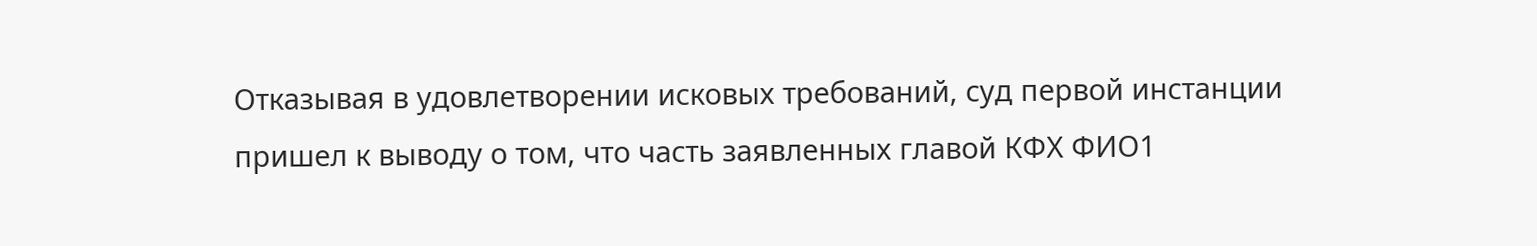Отказывая в удовлетворении исковых требований, суд первой инстанции пришел к выводу о том, что часть заявленных главой КФХ ФИО1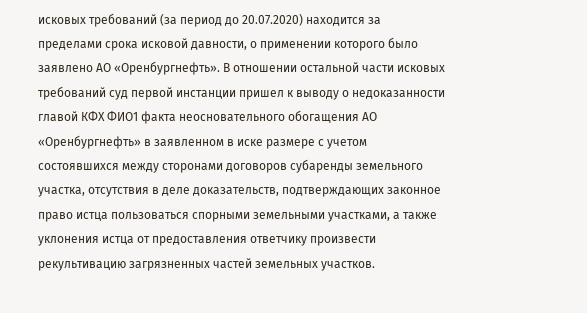исковых требований (за период до 20.07.2020) находится за пределами срока исковой давности, о применении которого было заявлено АО «Оренбургнефть». В отношении остальной части исковых требований суд первой инстанции пришел к выводу о недоказанности главой КФХ ФИО1 факта неосновательного обогащения АО «Оренбургнефть» в заявленном в иске размере с учетом состоявшихся между сторонами договоров субаренды земельного участка, отсутствия в деле доказательств, подтверждающих законное право истца пользоваться спорными земельными участками, а также уклонения истца от предоставления ответчику произвести рекультивацию загрязненных частей земельных участков.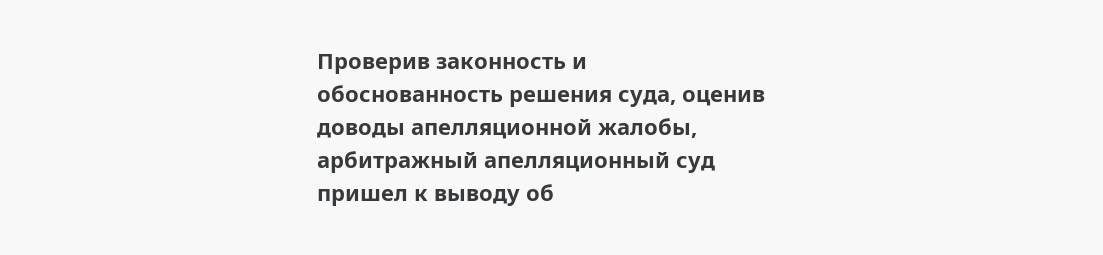Проверив законность и обоснованность решения суда, оценив доводы апелляционной жалобы, арбитражный апелляционный суд пришел к выводу об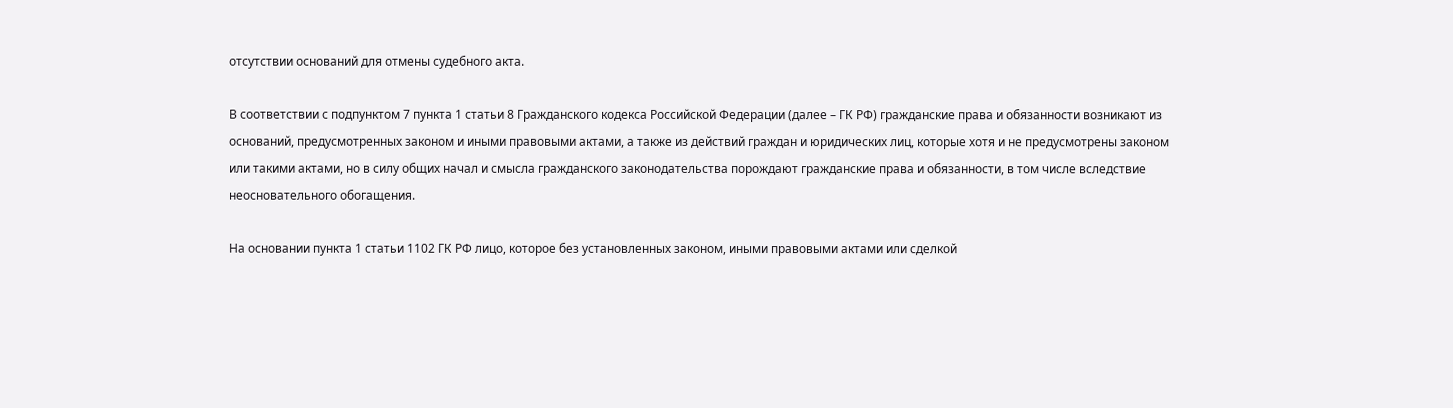отсутствии оснований для отмены судебного акта.

В соответствии с подпунктом 7 пункта 1 статьи 8 Гражданского кодекса Российской Федерации (далее – ГК РФ) гражданские права и обязанности возникают из оснований, предусмотренных законом и иными правовыми актами, а также из действий граждан и юридических лиц, которые хотя и не предусмотрены законом или такими актами, но в силу общих начал и смысла гражданского законодательства порождают гражданские права и обязанности, в том числе вследствие неосновательного обогащения.

На основании пункта 1 статьи 1102 ГК РФ лицо, которое без установленных законом, иными правовыми актами или сделкой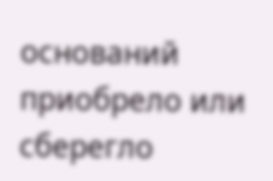оснований приобрело или сберегло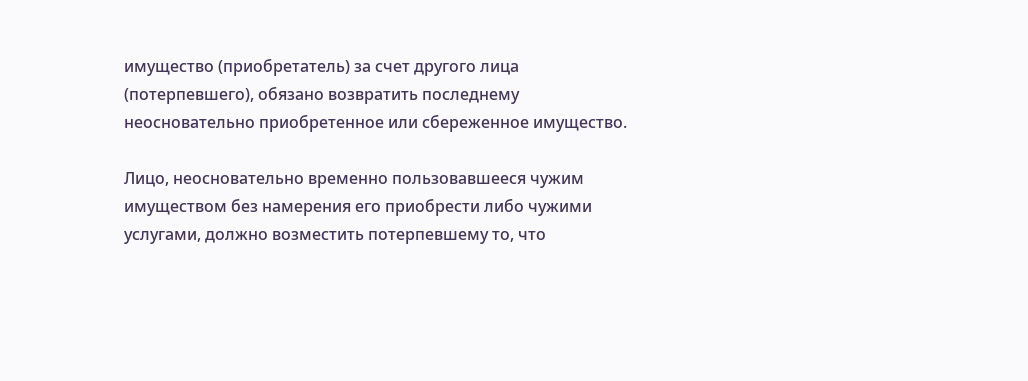имущество (приобретатель) за счет другого лица (потерпевшего), обязано возвратить последнему неосновательно приобретенное или сбереженное имущество.

Лицо, неосновательно временно пользовавшееся чужим имуществом без намерения его приобрести либо чужими услугами, должно возместить потерпевшему то, что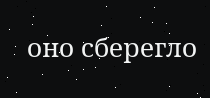оно сберегло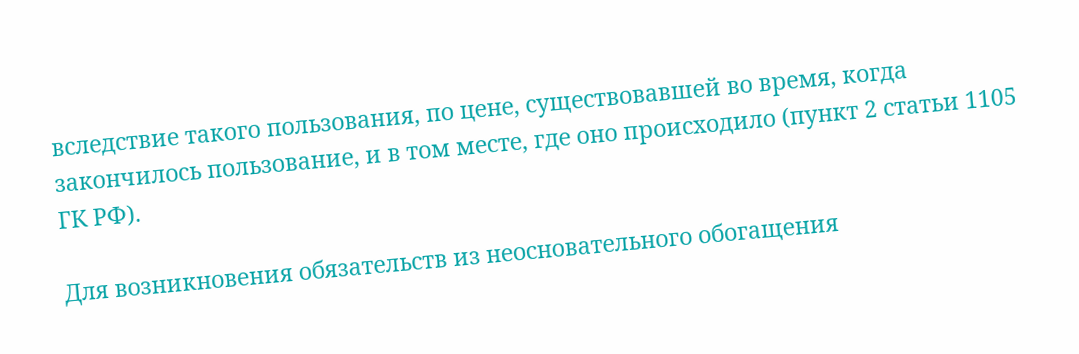вследствие такого пользования, по цене, существовавшей во время, когда закончилось пользование, и в том месте, где оно происходило (пункт 2 статьи 1105 ГК РФ).

Для возникновения обязательств из неосновательного обогащения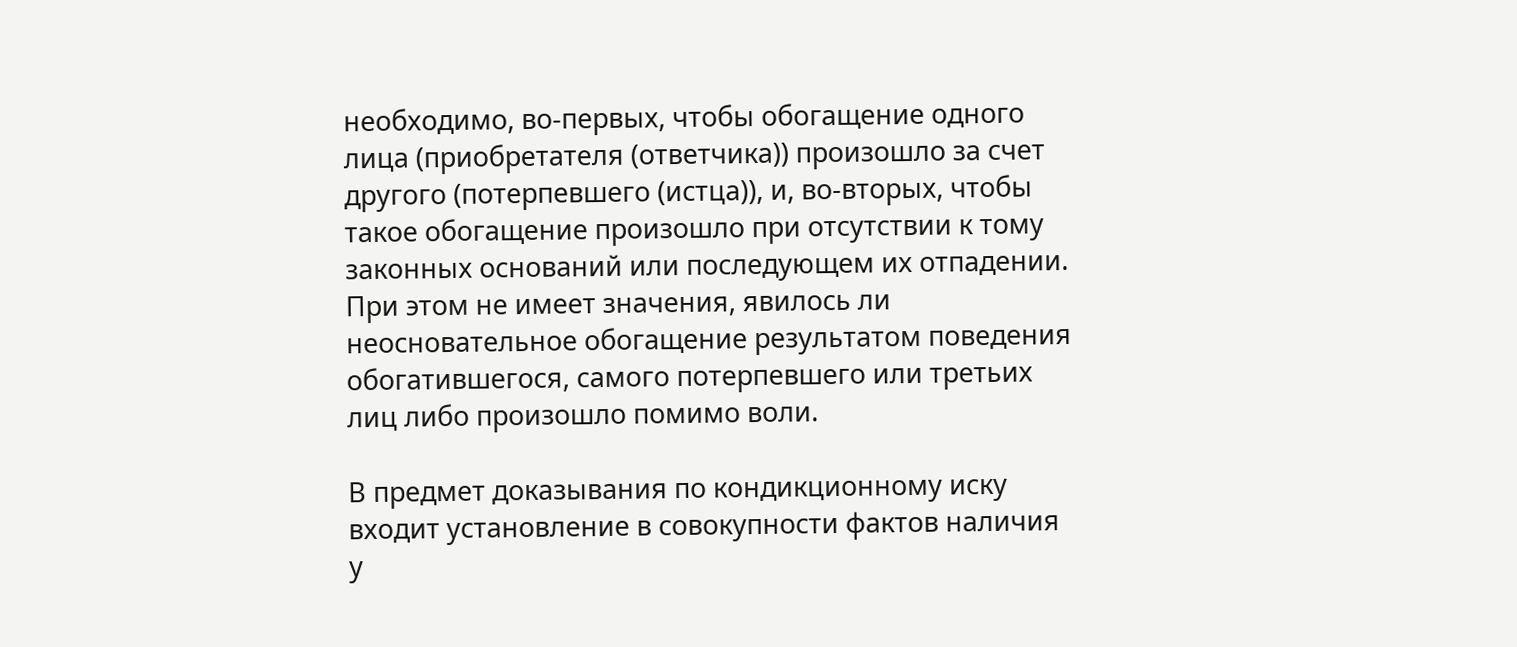необходимо, во-первых, чтобы обогащение одного лица (приобретателя (ответчика)) произошло за счет другого (потерпевшего (истца)), и, во-вторых, чтобы такое обогащение произошло при отсутствии к тому законных оснований или последующем их отпадении. При этом не имеет значения, явилось ли неосновательное обогащение результатом поведения обогатившегося, самого потерпевшего или третьих лиц либо произошло помимо воли.

В предмет доказывания по кондикционному иску входит установление в совокупности фактов наличия у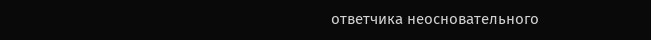ответчика неосновательного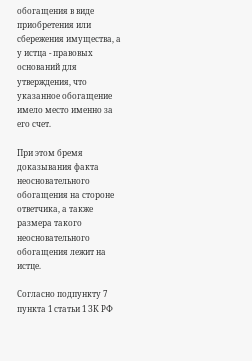обогащения в виде приобретения или сбережения имущества, а у истца - правовых оснований для утверждения, что указанное обогащение имело место именно за его счет.

При этом бремя доказывания факта неосновательного обогащения на стороне ответчика, а также размера такого неосновательного обогащения лежит на истце.

Согласно подпункту 7 пункта 1 статьи 1 ЗК РФ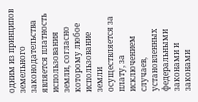одним из принципов земельного законодательства является платность использования земли, согласно которому любое использование земли осуществляется за плату, за исключением случаев, установленных федеральными законами и законами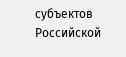субъектов Российской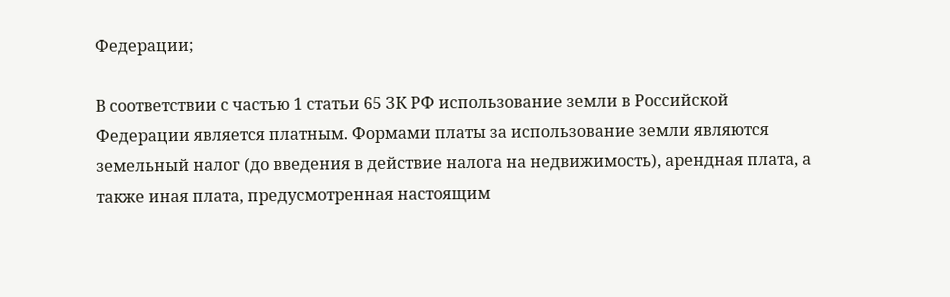Федерации;

В соответствии с частью 1 статьи 65 ЗК РФ использование земли в Российской Федерации является платным. Формами платы за использование земли являются земельный налог (до введения в действие налога на недвижимость), арендная плата, а также иная плата, предусмотренная настоящим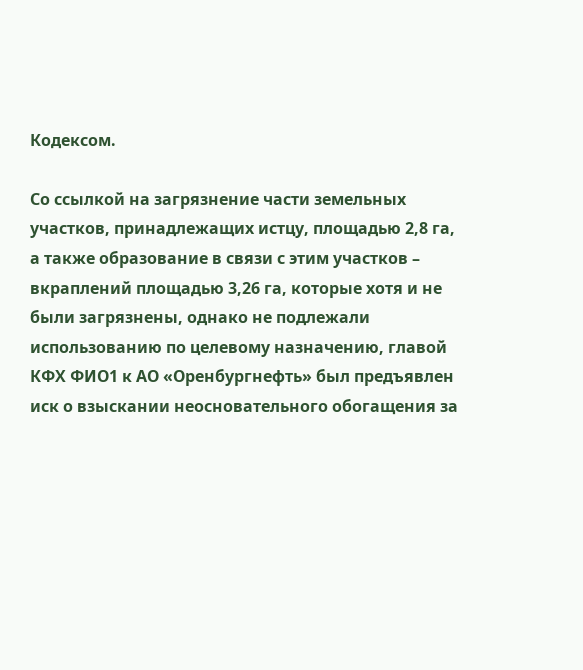Кодексом.

Со ссылкой на загрязнение части земельных участков, принадлежащих истцу, площадью 2,8 га, а также образование в связи с этим участков – вкраплений площадью 3,26 га, которые хотя и не были загрязнены, однако не подлежали использованию по целевому назначению, главой КФХ ФИО1 к АО «Оренбургнефть» был предъявлен иск о взыскании неосновательного обогащения за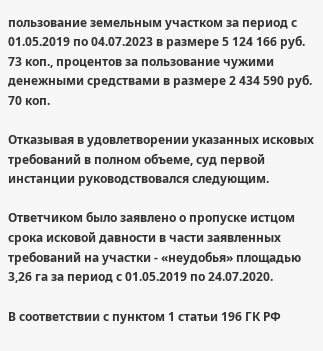пользование земельным участком за период с 01.05.2019 по 04.07.2023 в размере 5 124 166 руб. 73 коп., процентов за пользование чужими денежными средствами в размере 2 434 590 руб. 70 коп.

Отказывая в удовлетворении указанных исковых требований в полном объеме, суд первой инстанции руководствовался следующим.

Ответчиком было заявлено о пропуске истцом срока исковой давности в части заявленных требований на участки - «неудобья» площадью 3,26 га за период с 01.05.2019 по 24.07.2020.

В соответствии с пунктом 1 статьи 196 ГК РФ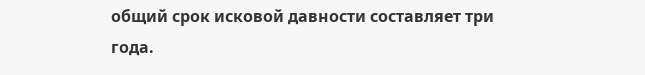общий срок исковой давности составляет три года.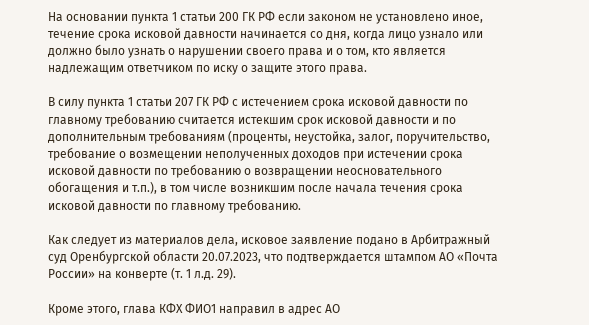На основании пункта 1 статьи 200 ГК РФ если законом не установлено иное, течение срока исковой давности начинается со дня, когда лицо узнало или должно было узнать о нарушении своего права и о том, кто является надлежащим ответчиком по иску о защите этого права.

В силу пункта 1 статьи 207 ГК РФ с истечением срока исковой давности по главному требованию считается истекшим срок исковой давности и по дополнительным требованиям (проценты, неустойка, залог, поручительство, требование о возмещении неполученных доходов при истечении срока исковой давности по требованию о возвращении неосновательного обогащения и т.п.), в том числе возникшим после начала течения срока исковой давности по главному требованию.

Как следует из материалов дела, исковое заявление подано в Арбитражный суд Оренбургской области 20.07.2023, что подтверждается штампом АО «Почта России» на конверте (т. 1 л.д. 29).

Кроме этого, глава КФХ ФИО1 направил в адрес АО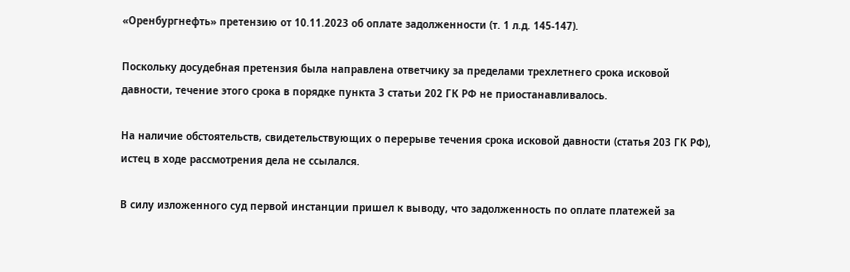«Оренбургнефть» претензию от 10.11.2023 об оплате задолженности (т. 1 л.д. 145-147).

Поскольку досудебная претензия была направлена ответчику за пределами трехлетнего срока исковой давности, течение этого срока в порядке пункта 3 статьи 202 ГК РФ не приостанавливалось.

На наличие обстоятельств, свидетельствующих о перерыве течения срока исковой давности (статья 203 ГК РФ), истец в ходе рассмотрения дела не ссылался.

В силу изложенного суд первой инстанции пришел к выводу, что задолженность по оплате платежей за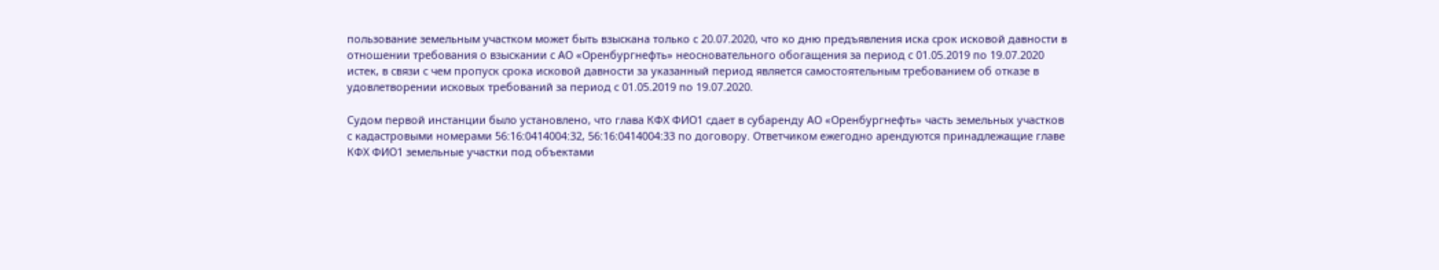пользование земельным участком может быть взыскана только с 20.07.2020, что ко дню предъявления иска срок исковой давности в отношении требования о взыскании с АО «Оренбургнефть» неосновательного обогащения за период с 01.05.2019 по 19.07.2020 истек, в связи с чем пропуск срока исковой давности за указанный период является самостоятельным требованием об отказе в удовлетворении исковых требований за период с 01.05.2019 по 19.07.2020.

Судом первой инстанции было установлено, что глава КФХ ФИО1 сдает в субаренду АО «Оренбургнефть» часть земельных участков с кадастровыми номерами 56:16:0414004:32, 56:16:0414004:33 по договору. Ответчиком ежегодно арендуются принадлежащие главе КФХ ФИО1 земельные участки под объектами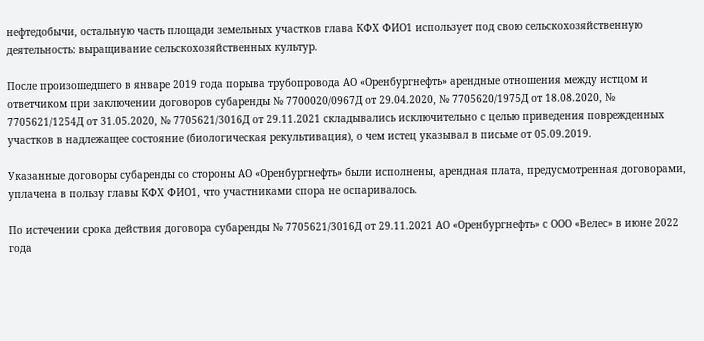нефтедобычи, остальную часть площади земельных участков глава КФХ ФИО1 использует под свою сельскохозяйственную деятельность: выращивание сельскохозяйственных культур.

После произошедшего в январе 2019 года порыва трубопровода АО «Оренбургнефть» арендные отношения между истцом и ответчиком при заключении договоров субаренды № 7700020/0967Д от 29.04.2020, № 7705620/1975Д от 18.08.2020, № 7705621/1254Д от 31.05.2020, № 7705621/3016Д от 29.11.2021 складывались исключительно с целью приведения поврежденных участков в надлежащее состояние (биологическая рекультивация), о чем истец указывал в письме от 05.09.2019.

Указанные договоры субаренды со стороны АО «Оренбургнефть» были исполнены, арендная плата, предусмотренная договорами, уплачена в пользу главы КФХ ФИО1, что участниками спора не оспаривалось.

По истечении срока действия договора субаренды № 7705621/3016Д от 29.11.2021 АО «Оренбургнефть» с ООО «Велес» в июне 2022 года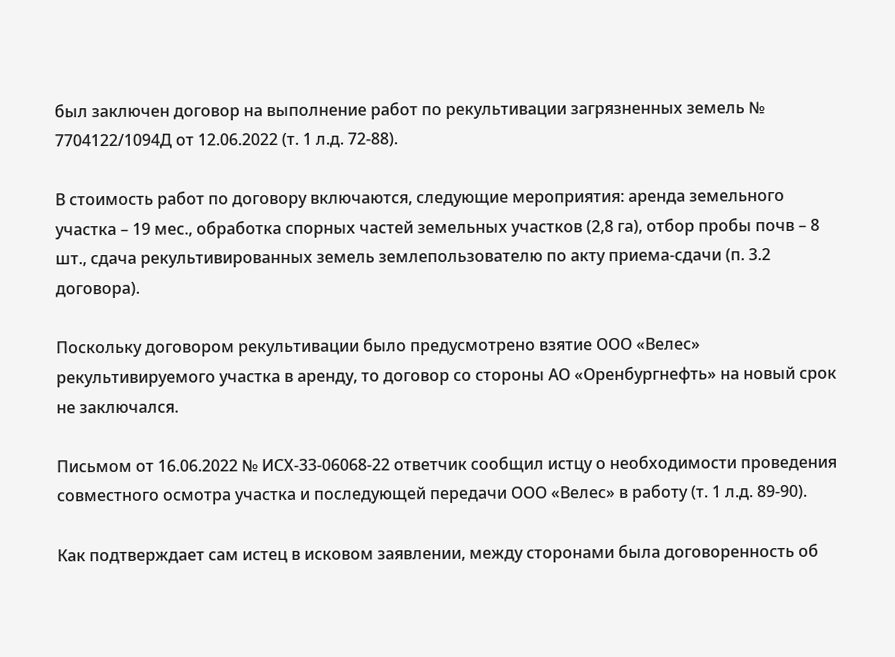был заключен договор на выполнение работ по рекультивации загрязненных земель № 7704122/1094Д от 12.06.2022 (т. 1 л.д. 72-88).

В стоимость работ по договору включаются, следующие мероприятия: аренда земельного участка – 19 мес., обработка спорных частей земельных участков (2,8 га), отбор пробы почв – 8 шт., сдача рекультивированных земель землепользователю по акту приема-сдачи (п. 3.2 договора).

Поскольку договором рекультивации было предусмотрено взятие ООО «Велес» рекультивируемого участка в аренду, то договор со стороны АО «Оренбургнефть» на новый срок не заключался.

Письмом от 16.06.2022 № ИСХ-33-06068-22 ответчик сообщил истцу о необходимости проведения совместного осмотра участка и последующей передачи ООО «Велес» в работу (т. 1 л.д. 89-90).

Как подтверждает сам истец в исковом заявлении, между сторонами была договоренность об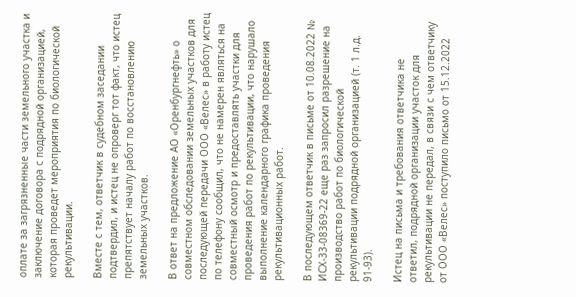оплате за загрязненные части земельного участка и заключение договора с подрядной организацией, которая проведет мероприятия по биологической рекультивации.

Вместе с тем, ответчик в судебном заседании подтвердил, и истец не опроверг тот факт, что истец препятствует началу работ по восстановлению земельных участков.

В ответ на предложение АО «Оренбургнефть» о совместном обследовании земельных участков для последующей передачи ООО «Велес» в работу истец по телефону сообщил, что не намерен являться на совместный осмотр и предоставлять участки для проведения работ по рекультивации, что нарушало выполнение календарного графика проведения рекультивационных работ.

В последующем ответчик в письме от 10.08.2022 № ИСХ-33-08369-22 еще раз запросил разрешение на производство работ по биологической рекультивации подрядной организацией (т. 1 л.д. 91-93).

Истец на письма и требования ответчика не ответил, подрядной организации участок для рекультивации не передал, в связи с чем ответчику от ООО «Велес» поступило письмо от 15.12.2022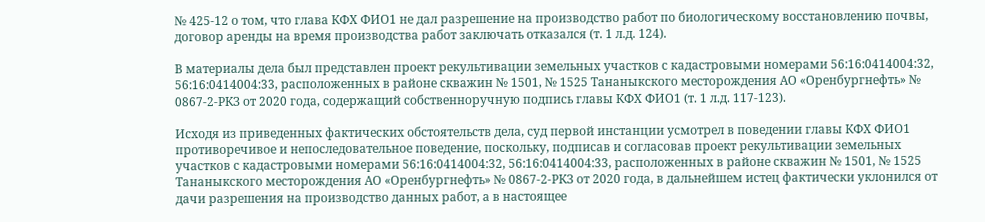№ 425-12 о том, что глава КФХ ФИО1 не дал разрешение на производство работ по биологическому восстановлению почвы, договор аренды на время производства работ заключать отказался (т. 1 л.д. 124).

В материалы дела был представлен проект рекультивации земельных участков с кадастровыми номерами 56:16:0414004:32, 56:16:0414004:33, расположенных в районе скважин № 1501, № 1525 Тананыкского месторождения АО «Оренбургнефть» № 0867-2-РКЗ от 2020 года, содержащий собственноручную подпись главы КФХ ФИО1 (т. 1 л.д. 117-123).

Исходя из приведенных фактических обстоятельств дела, суд первой инстанции усмотрел в поведении главы КФХ ФИО1 противоречивое и непоследовательное поведение, поскольку, подписав и согласовав проект рекультивации земельных участков с кадастровыми номерами 56:16:0414004:32, 56:16:0414004:33, расположенных в районе скважин № 1501, № 1525 Тананыкского месторождения АО «Оренбургнефть» № 0867-2-РКЗ от 2020 года, в дальнейшем истец фактически уклонился от дачи разрешения на производство данных работ, а в настоящее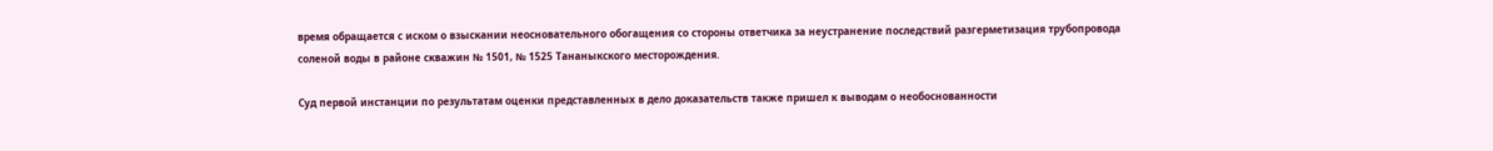время обращается с иском о взыскании неосновательного обогащения со стороны ответчика за неустранение последствий разгерметизация трубопровода соленой воды в районе скважин № 1501, № 1525 Тананыкского месторождения.

Суд первой инстанции по результатам оценки представленных в дело доказательств также пришел к выводам о необоснованности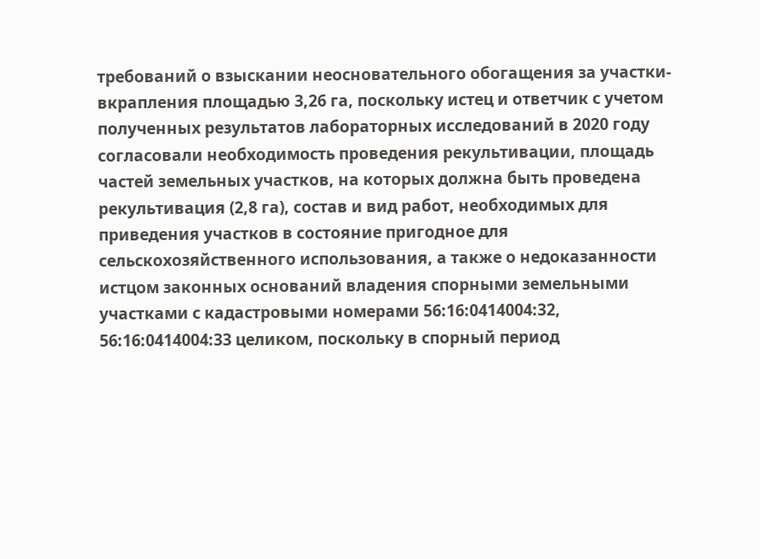требований о взыскании неосновательного обогащения за участки-вкрапления площадью 3,26 га, поскольку истец и ответчик с учетом полученных результатов лабораторных исследований в 2020 году согласовали необходимость проведения рекультивации, площадь частей земельных участков, на которых должна быть проведена рекультивация (2,8 га), состав и вид работ, необходимых для приведения участков в состояние пригодное для сельскохозяйственного использования, а также о недоказанности истцом законных оснований владения спорными земельными участками с кадастровыми номерами 56:16:0414004:32, 56:16:0414004:33 целиком, поскольку в спорный период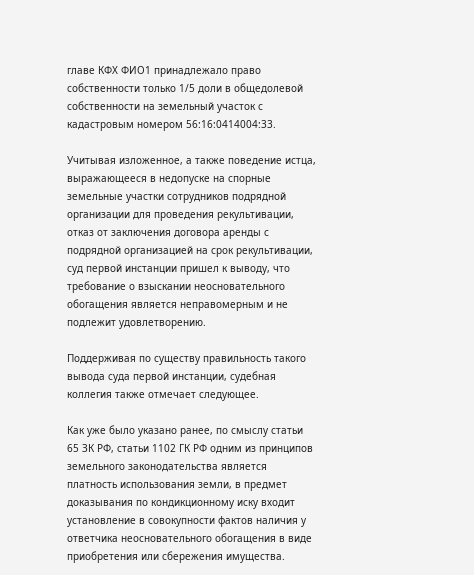главе КФХ ФИО1 принадлежало право собственности только 1/5 доли в общедолевой собственности на земельный участок с кадастровым номером 56:16:0414004:33.

Учитывая изложенное, а также поведение истца, выражающееся в недопуске на спорные земельные участки сотрудников подрядной организации для проведения рекультивации, отказ от заключения договора аренды с подрядной организацией на срок рекультивации, суд первой инстанции пришел к выводу, что требование о взыскании неосновательного обогащения является неправомерным и не подлежит удовлетворению.

Поддерживая по существу правильность такого вывода суда первой инстанции, судебная коллегия также отмечает следующее.

Как уже было указано ранее, по смыслу статьи 65 ЗК РФ, статьи 1102 ГК РФ одним из принципов земельного законодательства является платность использования земли, в предмет доказывания по кондикционному иску входит установление в совокупности фактов наличия у ответчика неосновательного обогащения в виде приобретения или сбережения имущества.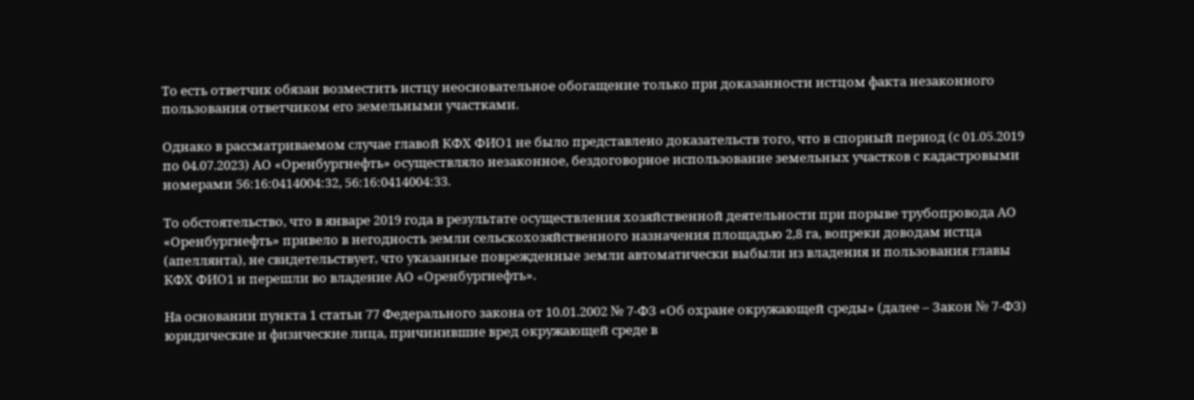То есть ответчик обязан возместить истцу неосновательное обогащение только при доказанности истцом факта незаконного пользования ответчиком его земельными участками.

Однако в рассматриваемом случае главой КФХ ФИО1 не было представлено доказательств того, что в спорный период (с 01.05.2019 по 04.07.2023) АО «Оренбургнефть» осуществляло незаконное, бездоговорное использование земельных участков с кадастровыми номерами 56:16:0414004:32, 56:16:0414004:33.

То обстоятельство, что в январе 2019 года в результате осуществления хозяйственной деятельности при порыве трубопровода АО «Оренбургнефть» привело в негодность земли сельскохозяйственного назначения площадью 2,8 га, вопреки доводам истца (апеллянта), не свидетельствует, что указанные поврежденные земли автоматически выбыли из владения и пользования главы КФХ ФИО1 и перешли во владение АО «Оренбургнефть».

На основании пункта 1 статьи 77 Федерального закона от 10.01.2002 № 7-ФЗ «Об охране окружающей среды» (далее – Закон № 7-ФЗ) юридические и физические лица, причинившие вред окружающей среде в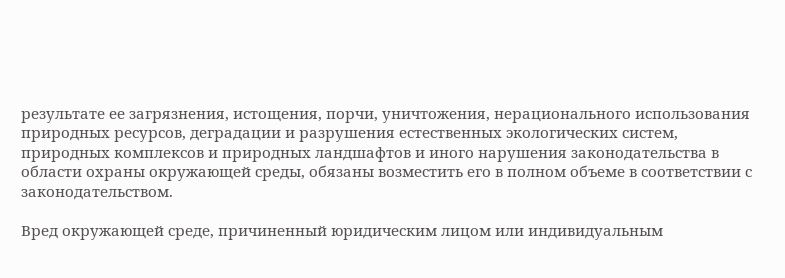результате ее загрязнения, истощения, порчи, уничтожения, нерационального использования природных ресурсов, деградации и разрушения естественных экологических систем, природных комплексов и природных ландшафтов и иного нарушения законодательства в области охраны окружающей среды, обязаны возместить его в полном объеме в соответствии с законодательством.

Вред окружающей среде, причиненный юридическим лицом или индивидуальным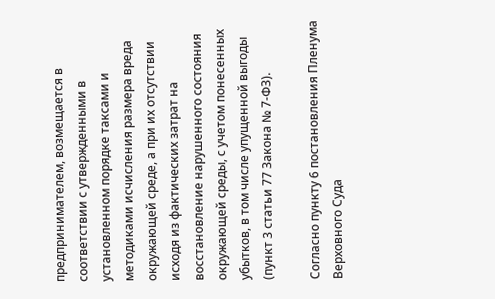предпринимателем, возмещается в соответствии с утвержденными в установленном порядке таксами и методиками исчисления размера вреда окружающей среде, а при их отсутствии исходя из фактических затрат на восстановление нарушенного состояния окружающей среды, с учетом понесенных убытков, в том числе упущенной выгоды (пункт 3 статьи 77 Закона № 7-ФЗ).

Согласно пункту 6 постановления Пленума Верховного Суда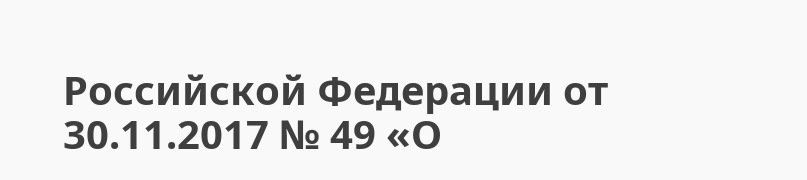Российской Федерации от 30.11.2017 № 49 «О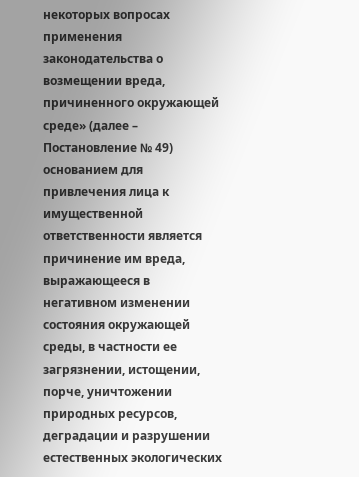некоторых вопросах применения законодательства о возмещении вреда, причиненного окружающей среде» (далее – Постановление № 49) основанием для привлечения лица к имущественной ответственности является причинение им вреда, выражающееся в негативном изменении состояния окружающей среды, в частности ее загрязнении, истощении, порче, уничтожении природных ресурсов, деградации и разрушении естественных экологических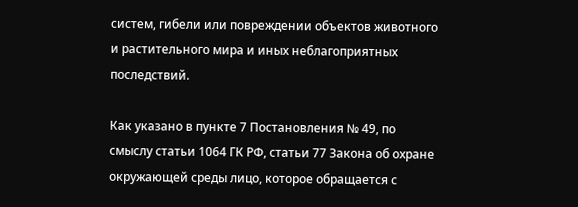систем, гибели или повреждении объектов животного и растительного мира и иных неблагоприятных последствий.

Как указано в пункте 7 Постановления № 49, по смыслу статьи 1064 ГК РФ, статьи 77 Закона об охране окружающей среды лицо, которое обращается с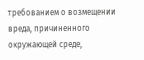требованием о возмещении вреда, причиненного окружающей среде,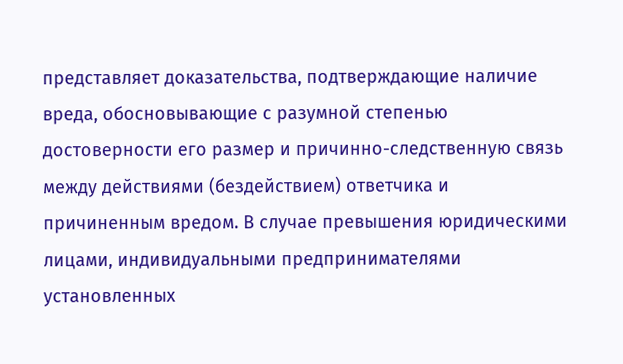представляет доказательства, подтверждающие наличие вреда, обосновывающие с разумной степенью достоверности его размер и причинно-следственную связь между действиями (бездействием) ответчика и причиненным вредом. В случае превышения юридическими лицами, индивидуальными предпринимателями установленных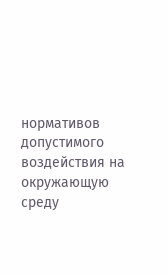нормативов допустимого воздействия на окружающую среду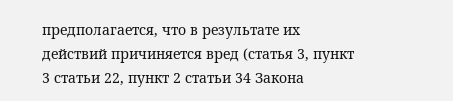предполагается, что в результате их действий причиняется вред (статья 3, пункт 3 статьи 22, пункт 2 статьи 34 Закона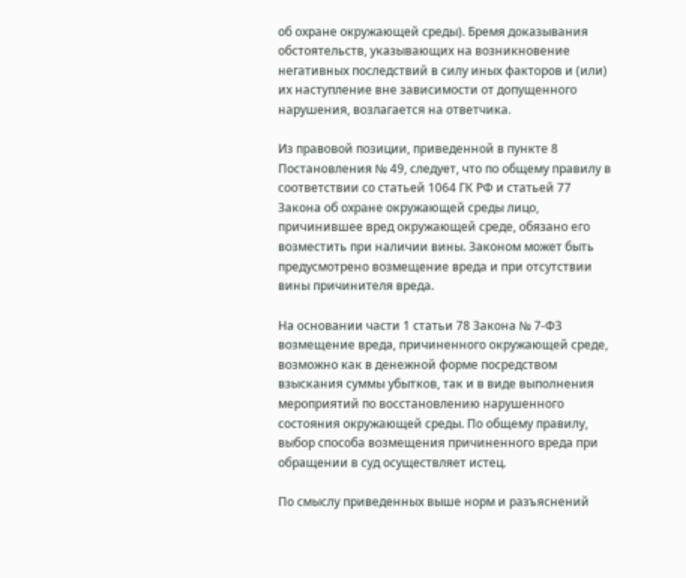об охране окружающей среды). Бремя доказывания обстоятельств, указывающих на возникновение негативных последствий в силу иных факторов и (или) их наступление вне зависимости от допущенного нарушения, возлагается на ответчика.

Из правовой позиции, приведенной в пункте 8 Постановления № 49, следует, что по общему правилу в соответствии со статьей 1064 ГК РФ и статьей 77 Закона об охране окружающей среды лицо, причинившее вред окружающей среде, обязано его возместить при наличии вины. Законом может быть предусмотрено возмещение вреда и при отсутствии вины причинителя вреда.

На основании части 1 статьи 78 Закона № 7-ФЗ возмещение вреда, причиненного окружающей среде, возможно как в денежной форме посредством взыскания суммы убытков, так и в виде выполнения мероприятий по восстановлению нарушенного состояния окружающей среды. По общему правилу, выбор способа возмещения причиненного вреда при обращении в суд осуществляет истец.

По смыслу приведенных выше норм и разъяснений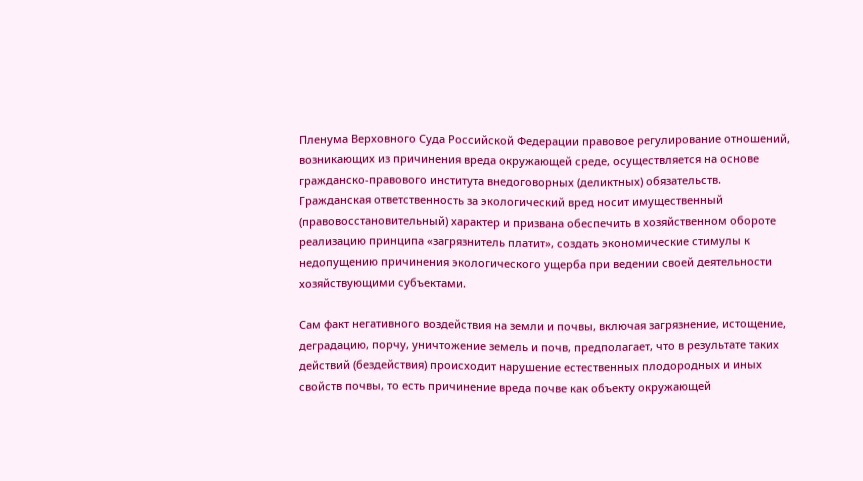Пленума Верховного Суда Российской Федерации правовое регулирование отношений, возникающих из причинения вреда окружающей среде, осуществляется на основе гражданско-правового института внедоговорных (деликтных) обязательств. Гражданская ответственность за экологический вред носит имущественный (правовосстановительный) характер и призвана обеспечить в хозяйственном обороте реализацию принципа «загрязнитель платит», создать экономические стимулы к недопущению причинения экологического ущерба при ведении своей деятельности хозяйствующими субъектами.

Сам факт негативного воздействия на земли и почвы, включая загрязнение, истощение, деградацию, порчу, уничтожение земель и почв, предполагает, что в результате таких действий (бездействия) происходит нарушение естественных плодородных и иных свойств почвы, то есть причинение вреда почве как объекту окружающей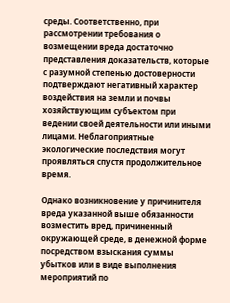среды. Соответственно, при рассмотрении требования о возмещении вреда достаточно представления доказательств, которые с разумной степенью достоверности подтверждают негативный характер воздействия на земли и почвы хозяйствующим субъектом при ведении своей деятельности или иными лицами. Неблагоприятные экологические последствия могут проявляться спустя продолжительное время.

Однако возникновение у причинителя вреда указанной выше обязанности возместить вред, причиненный окружающей среде, в денежной форме посредством взыскания суммы убытков или в виде выполнения мероприятий по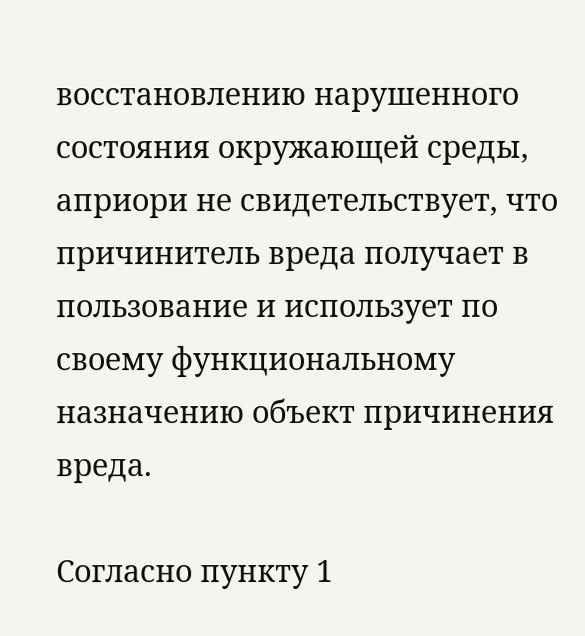восстановлению нарушенного состояния окружающей среды, априори не свидетельствует, что причинитель вреда получает в пользование и использует по своему функциональному назначению объект причинения вреда.

Согласно пункту 1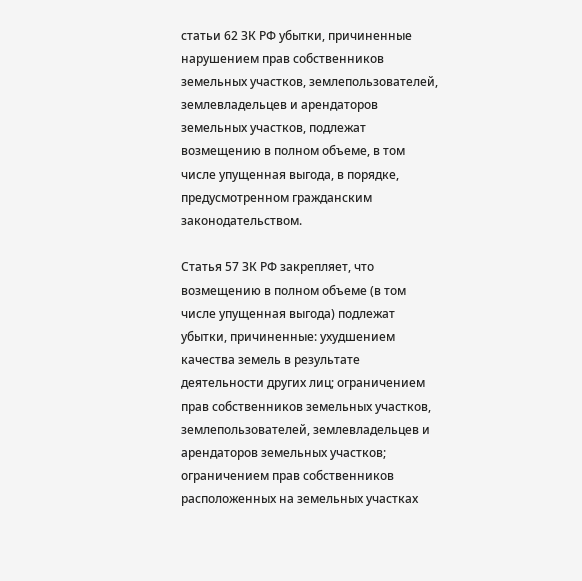статьи 62 ЗК РФ убытки, причиненные нарушением прав собственников земельных участков, землепользователей, землевладельцев и арендаторов земельных участков, подлежат возмещению в полном объеме, в том числе упущенная выгода, в порядке, предусмотренном гражданским законодательством.

Статья 57 ЗК РФ закрепляет, что возмещению в полном объеме (в том числе упущенная выгода) подлежат убытки, причиненные: ухудшением качества земель в результате деятельности других лиц; ограничением прав собственников земельных участков, землепользователей, землевладельцев и арендаторов земельных участков; ограничением прав собственников расположенных на земельных участках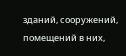зданий, сооружений, помещений в них,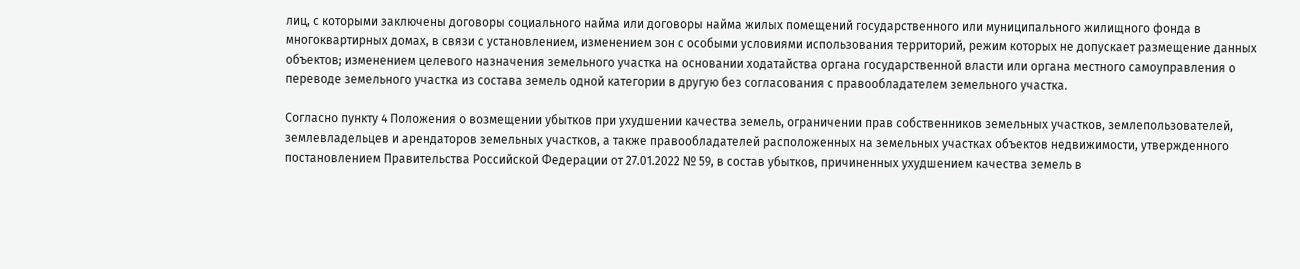лиц, с которыми заключены договоры социального найма или договоры найма жилых помещений государственного или муниципального жилищного фонда в многоквартирных домах, в связи с установлением, изменением зон с особыми условиями использования территорий, режим которых не допускает размещение данных объектов; изменением целевого назначения земельного участка на основании ходатайства органа государственной власти или органа местного самоуправления о переводе земельного участка из состава земель одной категории в другую без согласования с правообладателем земельного участка.

Согласно пункту 4 Положения о возмещении убытков при ухудшении качества земель, ограничении прав собственников земельных участков, землепользователей, землевладельцев и арендаторов земельных участков, а также правообладателей расположенных на земельных участках объектов недвижимости, утвержденного постановлением Правительства Российской Федерации от 27.01.2022 № 59, в состав убытков, причиненных ухудшением качества земель в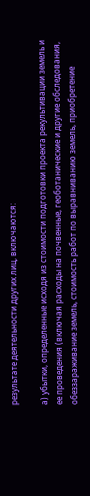результате деятельности других лиц, включаются:

а) убытки, определенные исходя из стоимости подготовки проекта рекультивации земель и ее проведения (включая расходы на почвенные, геоботанические и другие обследования, обеззараживание земель, стоимость работ по выравниванию земель, приобретение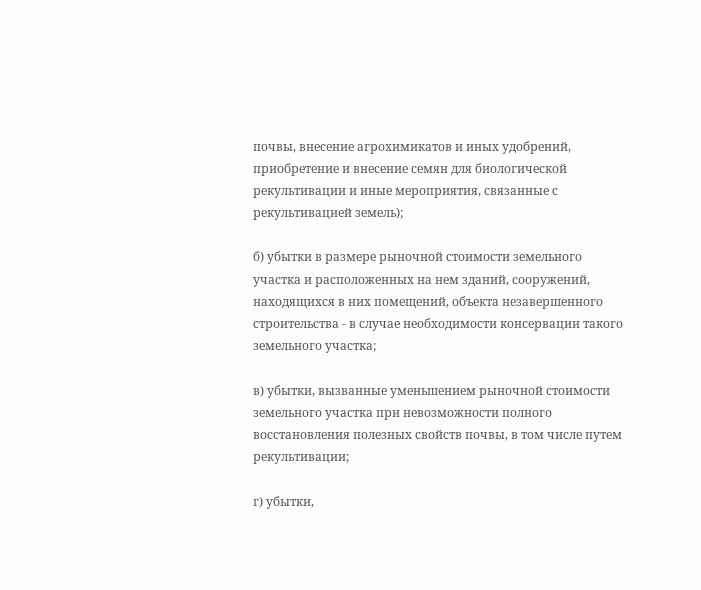почвы, внесение агрохимикатов и иных удобрений, приобретение и внесение семян для биологической рекультивации и иные мероприятия, связанные с рекультивацией земель);

б) убытки в размере рыночной стоимости земельного участка и расположенных на нем зданий, сооружений, находящихся в них помещений, объекта незавершенного строительства - в случае необходимости консервации такого земельного участка;

в) убытки, вызванные уменьшением рыночной стоимости земельного участка при невозможности полного восстановления полезных свойств почвы, в том числе путем рекультивации;

г) убытки,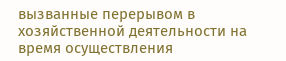вызванные перерывом в хозяйственной деятельности на время осуществления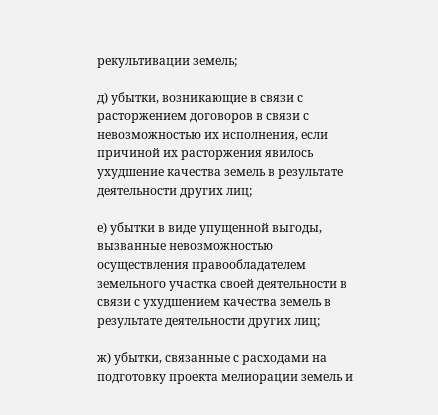рекультивации земель;

д) убытки, возникающие в связи с расторжением договоров в связи с невозможностью их исполнения, если причиной их расторжения явилось ухудшение качества земель в результате деятельности других лиц;

е) убытки в виде упущенной выгоды, вызванные невозможностью осуществления правообладателем земельного участка своей деятельности в связи с ухудшением качества земель в результате деятельности других лиц;

ж) убытки, связанные с расходами на подготовку проекта мелиорации земель и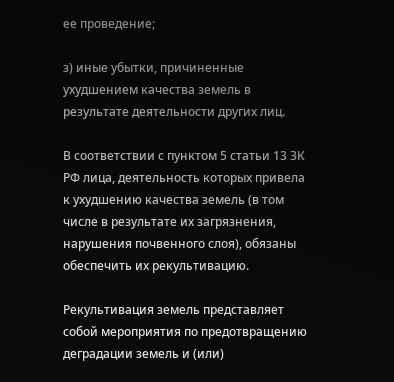ее проведение;

з) иные убытки, причиненные ухудшением качества земель в результате деятельности других лиц.

В соответствии с пунктом 5 статьи 13 ЗК РФ лица, деятельность которых привела к ухудшению качества земель (в том числе в результате их загрязнения, нарушения почвенного слоя), обязаны обеспечить их рекультивацию.

Рекультивация земель представляет собой мероприятия по предотвращению деградации земель и (или)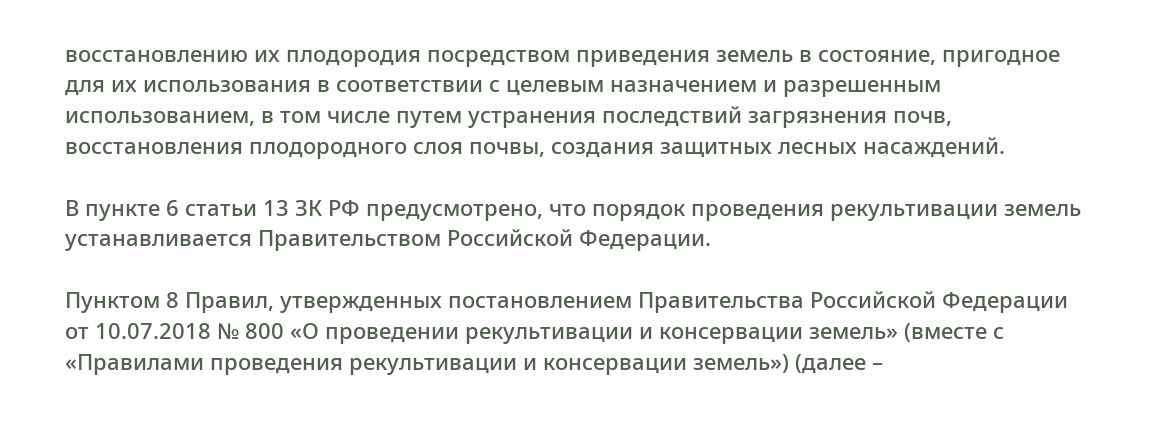восстановлению их плодородия посредством приведения земель в состояние, пригодное для их использования в соответствии с целевым назначением и разрешенным использованием, в том числе путем устранения последствий загрязнения почв, восстановления плодородного слоя почвы, создания защитных лесных насаждений.

В пункте 6 статьи 13 ЗК РФ предусмотрено, что порядок проведения рекультивации земель устанавливается Правительством Российской Федерации.

Пунктом 8 Правил, утвержденных постановлением Правительства Российской Федерации от 10.07.2018 № 800 «О проведении рекультивации и консервации земель» (вместе с «Правилами проведения рекультивации и консервации земель») (далее –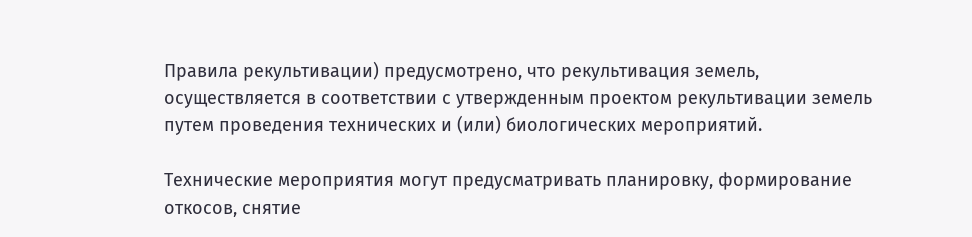Правила рекультивации) предусмотрено, что рекультивация земель, осуществляется в соответствии с утвержденным проектом рекультивации земель путем проведения технических и (или) биологических мероприятий.

Технические мероприятия могут предусматривать планировку, формирование откосов, снятие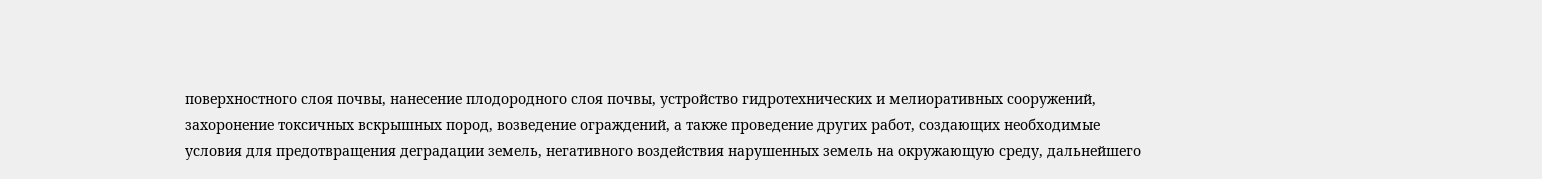поверхностного слоя почвы, нанесение плодородного слоя почвы, устройство гидротехнических и мелиоративных сооружений, захоронение токсичных вскрышных пород, возведение ограждений, а также проведение других работ, создающих необходимые условия для предотвращения деградации земель, негативного воздействия нарушенных земель на окружающую среду, дальнейшего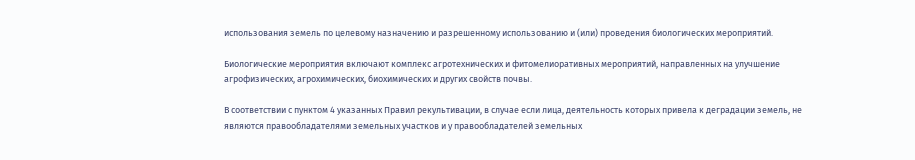использования земель по целевому назначению и разрешенному использованию и (или) проведения биологических мероприятий.

Биологические мероприятия включают комплекс агротехнических и фитомелиоративных мероприятий, направленных на улучшение агрофизических, агрохимических, биохимических и других свойств почвы.

В соответствии с пунктом 4 указанных Правил рекультивации, в случае если лица, деятельность которых привела к деградации земель, не являются правообладателями земельных участков и у правообладателей земельных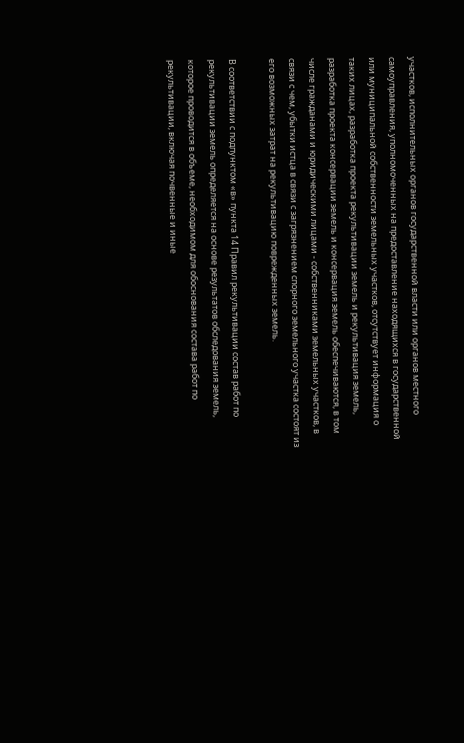участков, исполнительных органов государственной власти или органов местного самоуправления, уполномоченных на предоставление находящихся в государственной или муниципальной собственности земельных участков, отсутствует информация о таких лицах, разработка проекта рекультивации земель и рекультивация земель, разработка проекта консервации земель и консервация земель обеспечиваются, в том числе гражданами и юридическими лицами - собственниками земельных участков, в связи с чем, убытки истца в связи с загрязнением спорного земельного участка состоят из его возможных затрат на рекультивацию поврежденных земель.

В соответствии с подпунктом «в» пункта 14 Правил рекультивации состав работ по рекультивации земель определяется на основе результатов обследования земель, которое проводится в объеме, необходимом для обоснования состава работ по рекультивации, включая почвенные и иные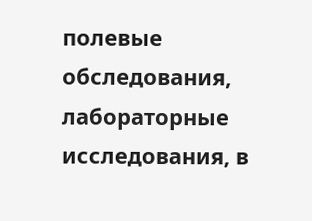полевые обследования, лабораторные исследования, в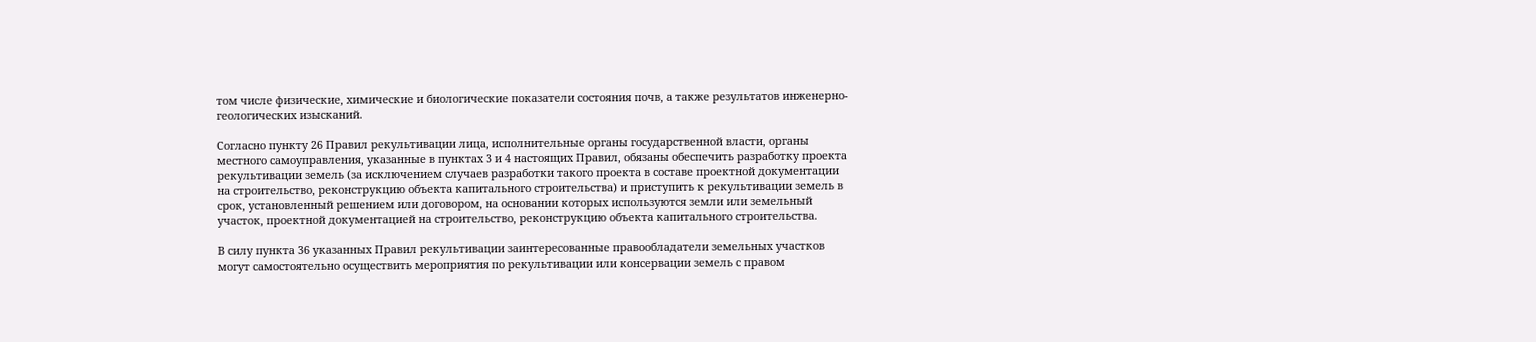том числе физические, химические и биологические показатели состояния почв, а также результатов инженерно-геологических изысканий.

Согласно пункту 26 Правил рекультивации лица, исполнительные органы государственной власти, органы местного самоуправления, указанные в пунктах 3 и 4 настоящих Правил, обязаны обеспечить разработку проекта рекультивации земель (за исключением случаев разработки такого проекта в составе проектной документации на строительство, реконструкцию объекта капитального строительства) и приступить к рекультивации земель в срок, установленный решением или договором, на основании которых используются земли или земельный участок, проектной документацией на строительство, реконструкцию объекта капитального строительства.

В силу пункта 36 указанных Правил рекультивации заинтересованные правообладатели земельных участков могут самостоятельно осуществить мероприятия по рекультивации или консервации земель с правом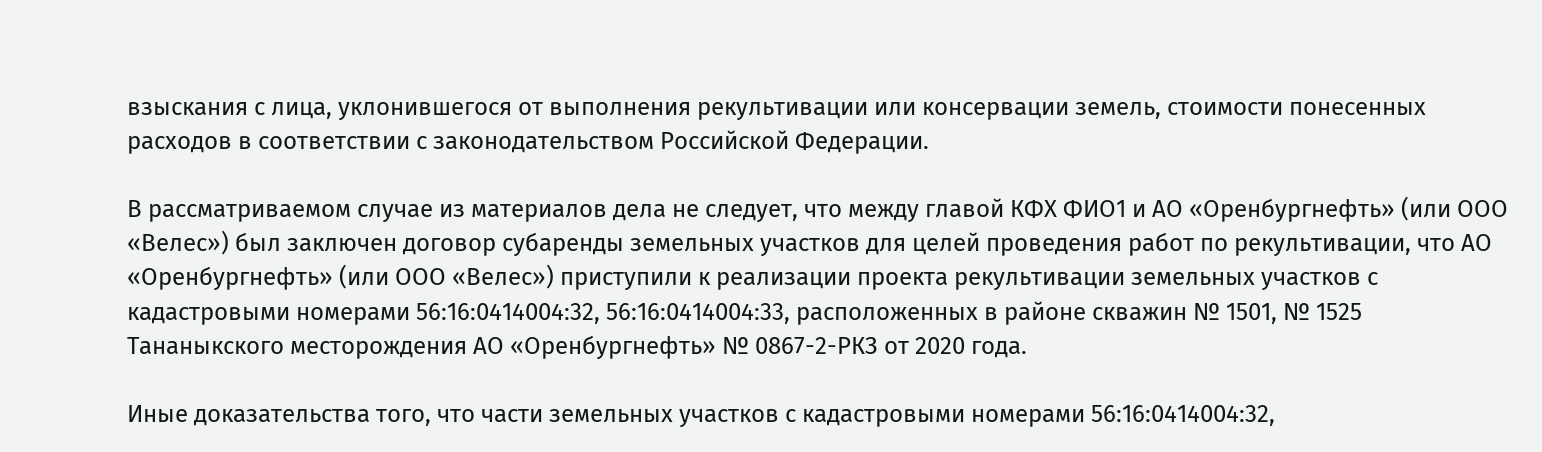взыскания с лица, уклонившегося от выполнения рекультивации или консервации земель, стоимости понесенных расходов в соответствии с законодательством Российской Федерации.

В рассматриваемом случае из материалов дела не следует, что между главой КФХ ФИО1 и АО «Оренбургнефть» (или ООО «Велес») был заключен договор субаренды земельных участков для целей проведения работ по рекультивации, что АО «Оренбургнефть» (или ООО «Велес») приступили к реализации проекта рекультивации земельных участков с кадастровыми номерами 56:16:0414004:32, 56:16:0414004:33, расположенных в районе скважин № 1501, № 1525 Тананыкского месторождения АО «Оренбургнефть» № 0867-2-РКЗ от 2020 года.

Иные доказательства того, что части земельных участков с кадастровыми номерами 56:16:0414004:32,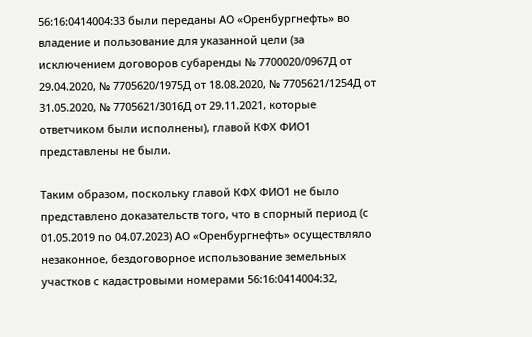56:16:0414004:33 были переданы АО «Оренбургнефть» во владение и пользование для указанной цели (за исключением договоров субаренды № 7700020/0967Д от 29.04.2020, № 7705620/1975Д от 18.08.2020, № 7705621/1254Д от 31.05.2020, № 7705621/3016Д от 29.11.2021, которые ответчиком были исполнены), главой КФХ ФИО1 представлены не были.

Таким образом, поскольку главой КФХ ФИО1 не было представлено доказательств того, что в спорный период (с 01.05.2019 по 04.07.2023) АО «Оренбургнефть» осуществляло незаконное, бездоговорное использование земельных участков с кадастровыми номерами 56:16:0414004:32,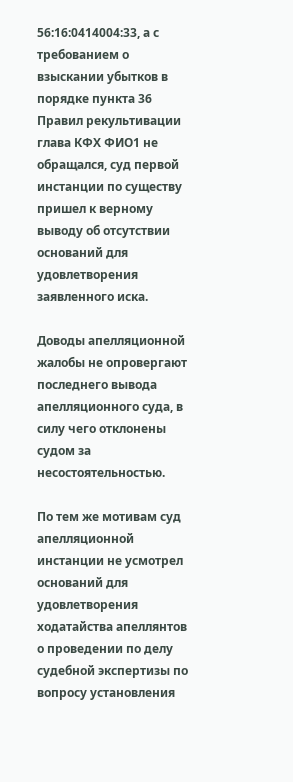56:16:0414004:33, а с требованием о взыскании убытков в порядке пункта 36 Правил рекультивации глава КФХ ФИО1 не обращался, суд первой инстанции по существу пришел к верному выводу об отсутствии оснований для удовлетворения заявленного иска.

Доводы апелляционной жалобы не опровергают последнего вывода апелляционного суда, в силу чего отклонены судом за несостоятельностью.

По тем же мотивам суд апелляционной инстанции не усмотрел оснований для удовлетворения ходатайства апеллянтов о проведении по делу судебной экспертизы по вопросу установления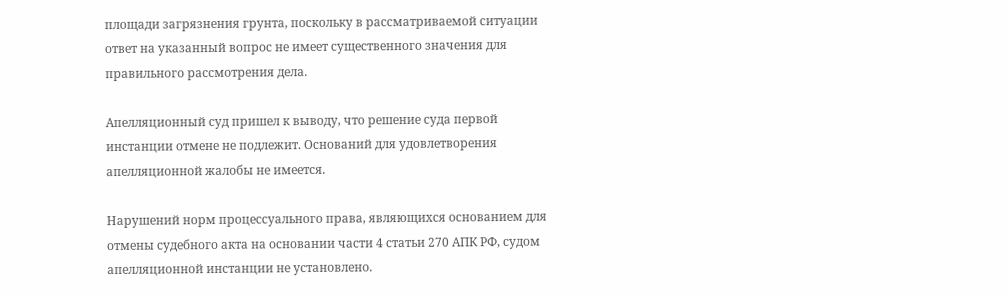площади загрязнения грунта, поскольку в рассматриваемой ситуации ответ на указанный вопрос не имеет существенного значения для правильного рассмотрения дела.

Апелляционный суд пришел к выводу, что решение суда первой инстанции отмене не подлежит. Оснований для удовлетворения апелляционной жалобы не имеется.

Нарушений норм процессуального права, являющихся основанием для отмены судебного акта на основании части 4 статьи 270 АПК РФ, судом апелляционной инстанции не установлено.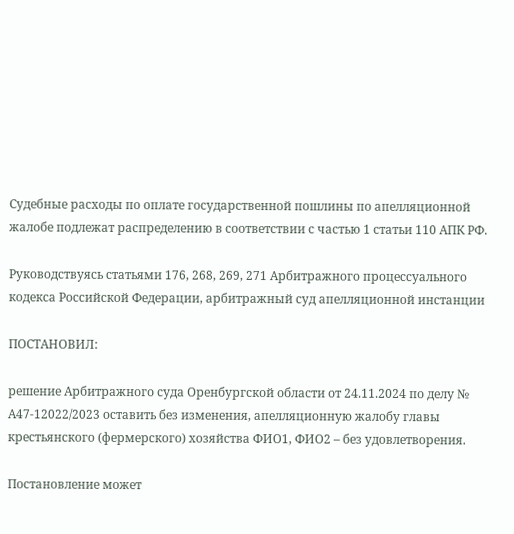Судебные расходы по оплате государственной пошлины по апелляционной жалобе подлежат распределению в соответствии с частью 1 статьи 110 АПК РФ.

Руководствуясь статьями 176, 268, 269, 271 Арбитражного процессуального кодекса Российской Федерации, арбитражный суд апелляционной инстанции

ПОСТАНОВИЛ:

решение Арбитражного суда Оренбургской области от 24.11.2024 по делу № А47-12022/2023 оставить без изменения, апелляционную жалобу главы крестьянского (фермерского) хозяйства ФИО1, ФИО2 – без удовлетворения.

Постановление может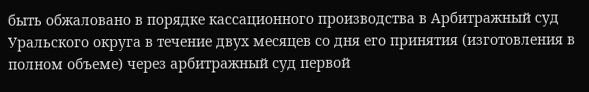быть обжаловано в порядке кассационного производства в Арбитражный суд Уральского округа в течение двух месяцев со дня его принятия (изготовления в полном объеме) через арбитражный суд первой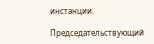инстанции.

Председательствующий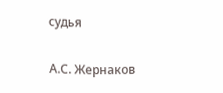судья

А.С. Жернаков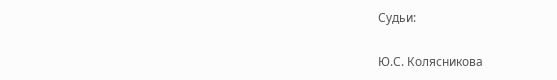Судьи:

Ю.С. Колясникова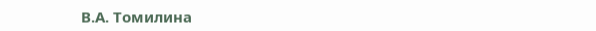В.А. Томилина